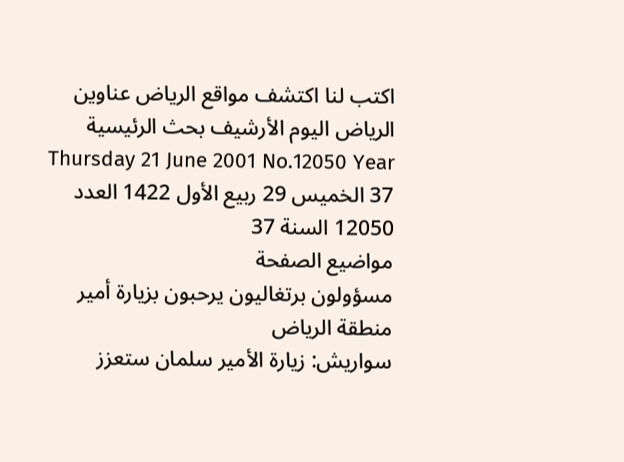اكتب لنا اكتشف مواقع الرياض عناوين الرياض اليوم الأرشيف بحث الرئيسية
Thursday 21 June 2001 No.12050 Year 37 الخميس 29 ربيع الأول 1422 العدد 12050 السنة 37
مواضيع الصفحة
مسؤولون برتغاليون يرحبون بزيارة أمير منطقة الرياض
سواريش: زيارة الأمير سلمان ستعزز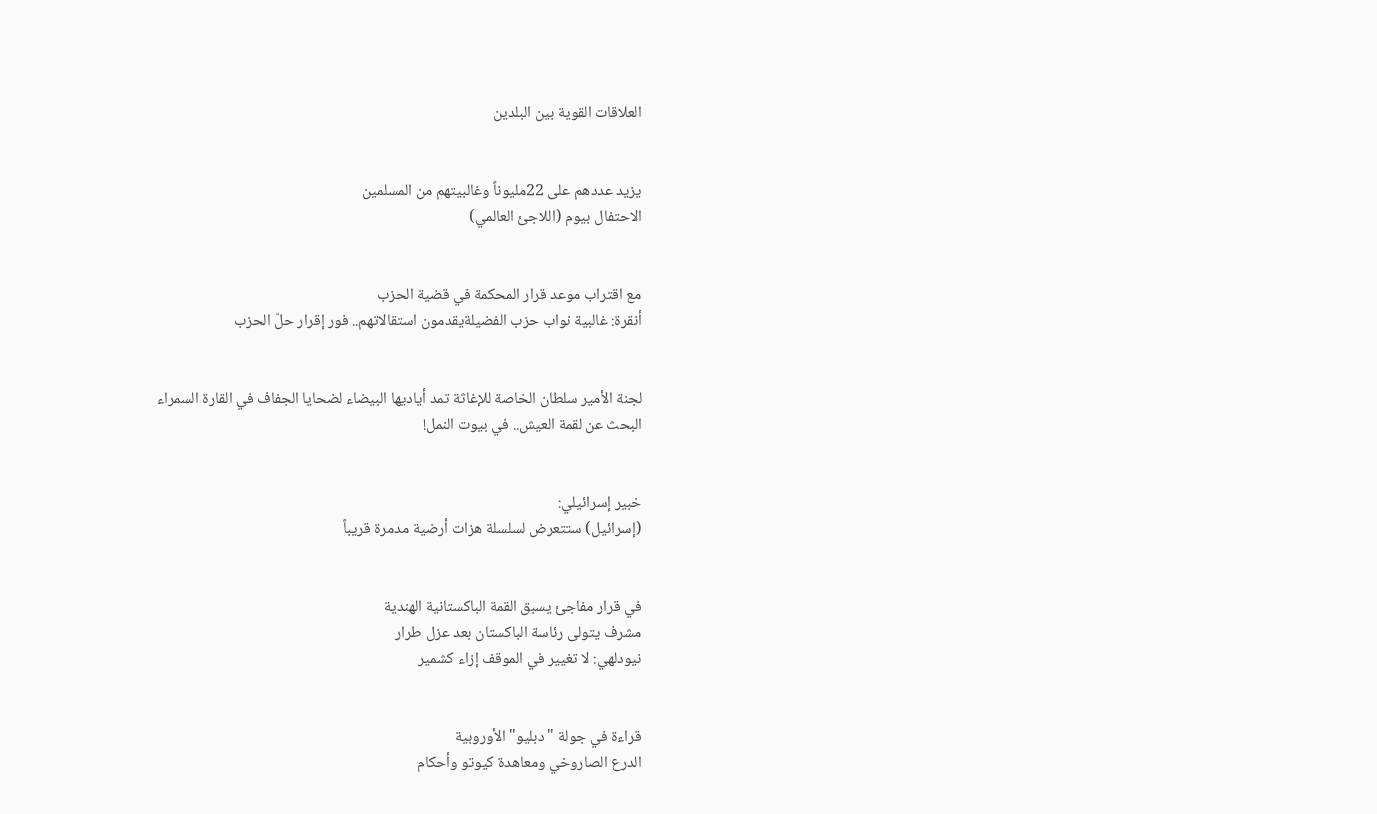العلاقات القوية بين البلدين


يزيد عددهم على 22مليوناً وغالبيتهم من المسلمين
الاحتفال بيوم (اللاجئ العالمي)


مع اقتراب موعد قرار المحكمة في قضية الحزب
أنقرة: غالبية نواب حزب الفضيلةيقدمون استقالاتهم.. فور إقرار حلّ الحزب


لجنة الأمير سلطان الخاصة للإغاثة تمد أياديها البيضاء لضحايا الجفاف في القارة السمراء
البحث عن لقمة العيش.. في بيوت النمل!


خبير إسرائيلي:
(إسرائيل) ستتعرض لسلسلة هزات أرضية مدمرة قريباً


في قرار مفاجئ يسبق القمة الباكستانية الهندية
مشرف يتولى رئاسة الباكستان بعد عزل طرار
نيودلهي: لا تغيير في الموقف إزاء كشمير


قراءة في جولة "دبليو" الأوروبية
الدرع الصاروخي ومعاهدة كيوتو وأحكام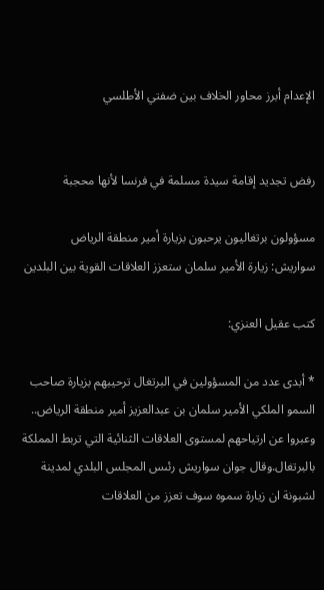الإعدام أبرز محاور الخلاف بين ضفتي الأطلسي


رفض تجديد إقامة سيدة مسلمة في فرنسا لأنها محجبة

مسؤولون برتغاليون يرحبون بزيارة أمير منطقة الرياض
سواريش: زيارة الأمير سلمان ستعزز العلاقات القوية بين البلدين

كتب عقيل العنزي:

* أبدى عدد من المسؤولين في البرتغال ترحيبهم بزيارة صاحب السمو الملكي الأمير سلمان بن عبدالعزيز أمير منطقة الرياض.. وعبروا عن ارتياحهم لمستوى العلاقات الثنائية التي تربط المملكة بالبرتغال.وقال جوان سواريش رئىس المجلس البلدي لمدينة لشبونة ان زيارة سموه سوف تعزز من العلاقات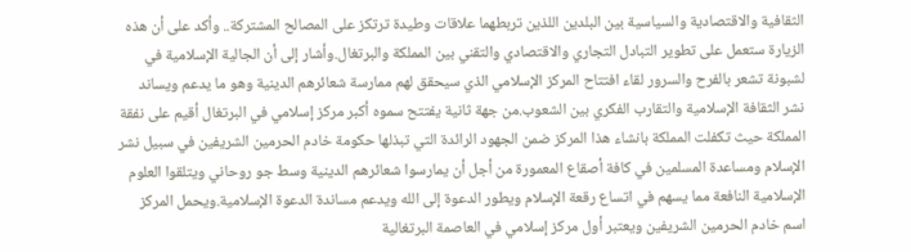الثقافية والاقتصادية والسياسية بين البلدين اللذين تربطهما علاقات وطيدة ترتكز على المصالح المشتركة.. وأكد على أن هذه الزيارة ستعمل على تطوير التبادل التجاري والاقتصادي والتقني بين المملكة والبرتغال.وأشار إلى أن الجالية الإسلامية في لشبونة تشعر بالفرح والسرور لقاء افتتاح المركز الإسلامي الذي سيحقق لهم ممارسة شعائرهم الدينية وهو ما يدعم ويساند نشر الثقافة الإسلامية والتقارب الفكري بين الشعوب.من جهة ثانية يفتتح سموه أكبر مركز إسلامي في البرتغال أقيم على نفقة المملكة حيث تكفلت المملكة بانشاء هذا المركز ضمن الجهود الرائدة التي تبذلها حكومة خادم الحرمين الشريفين في سبيل نشر الإسلام ومساعدة المسلمين في كافة أصقاع المعمورة من أجل أن يمارسوا شعائرهم الدينية وسط جو روحاني ويتلقوا العلوم الإسلامية النافعة مما يسهم في اتساع رقعة الإسلام ويطور الدعوة إلى الله ويدعم مساندة الدعوة الإسلامية.ويحمل المركز اسم خادم الحرمين الشريفين ويعتبر أول مركز إسلامي في العاصمة البرتغالية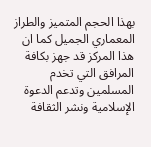بهذا الحجم المتميز والطراز المعماري الجميل كما ان هذا المركز قد جهز بكافة المرافق التي تخدم المسلمين وتدعم الدعوة الإسلامية ونشر الثقافة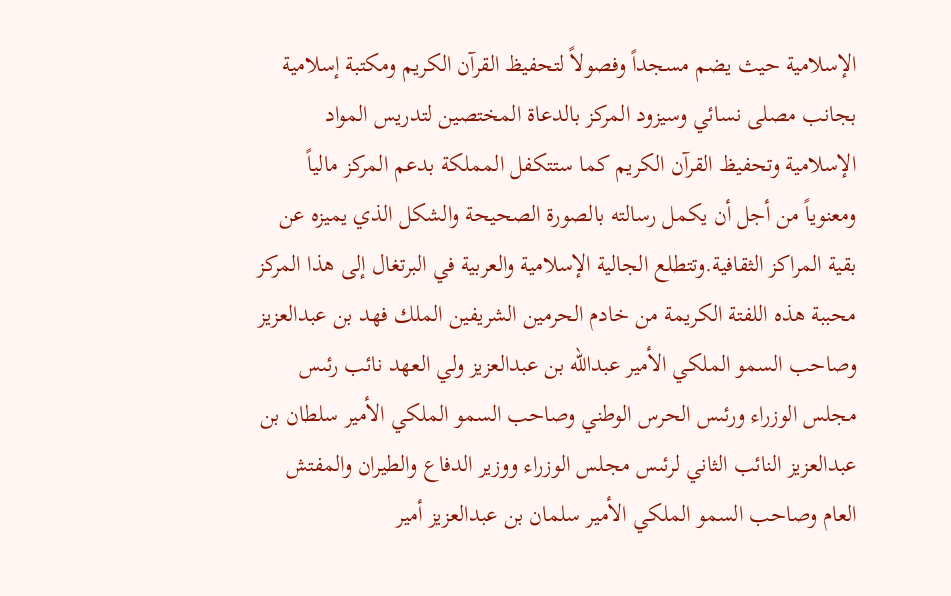الإسلامية حيث يضم مسجداً وفصولاً لتحفيظ القرآن الكريم ومكتبة إسلامية بجانب مصلى نسائي وسيزود المركز بالدعاة المختصين لتدريس المواد الإسلامية وتحفيظ القرآن الكريم كما ستتكفل المملكة بدعم المركز مالياً ومعنوياً من أجل أن يكمل رسالته بالصورة الصحيحة والشكل الذي يميزه عن بقية المراكز الثقافية.وتتطلع الجالية الإسلامية والعربية في البرتغال إلى هذا المركز محببة هذه اللفتة الكريمة من خادم الحرمين الشريفين الملك فهد بن عبدالعزيز وصاحب السمو الملكي الأمير عبدالله بن عبدالعزيز ولي العهد نائب رئىس مجلس الوزراء ورئىس الحرس الوطني وصاحب السمو الملكي الأمير سلطان بن عبدالعزيز النائب الثاني لرئىس مجلس الوزراء ووزير الدفاع والطيران والمفتش العام وصاحب السمو الملكي الأمير سلمان بن عبدالعزيز أمير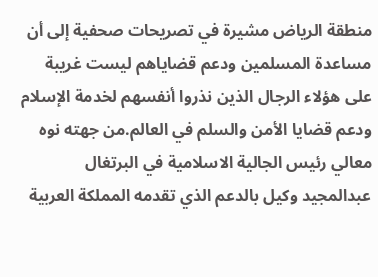منطقة الرياض مشيرة في تصريحات صحفية إلى أن مساعدة المسلمين ودعم قضاياهم ليست غريبة على هؤلاء الرجال الذين نذروا أنفسهم لخدمة الإسلام ودعم قضايا الأمن والسلم في العالم.من جهته نوه معالي رئيس الجالية الاسلامية في البرتغال عبدالمجيد وكيل بالدعم الذي تقدمه المملكة العربية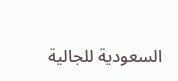السعودية للجالية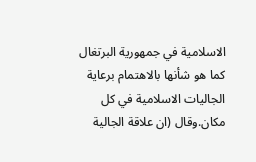الاسلامية في جمهورية البرتغال كما هو شأنها بالاهتمام برعاية الجاليات الاسلامية في كل مكان.وقال (ان علاقة الجالية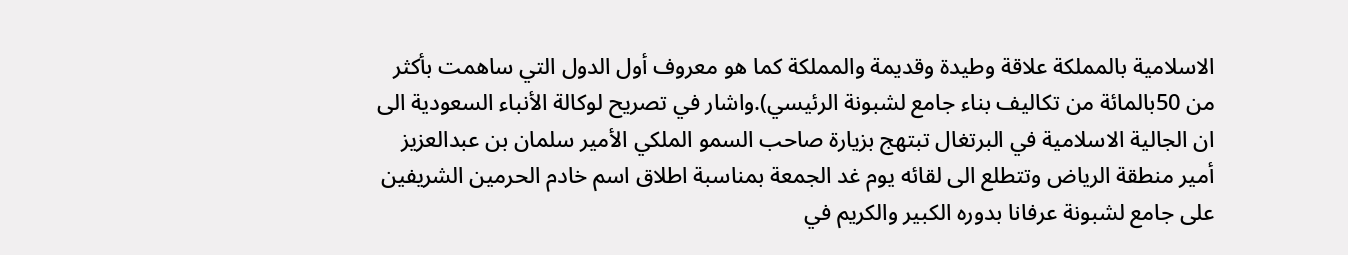الاسلامية بالمملكة علاقة وطيدة وقديمة والمملكة كما هو معروف أول الدول التي ساهمت بأكثر من 50بالمائة من تكاليف بناء جامع لشبونة الرئيسي).واشار في تصريح لوكالة الأنباء السعودية الى ان الجالية الاسلامية في البرتغال تبتهج بزيارة صاحب السمو الملكي الأمير سلمان بن عبدالعزيز أمير منطقة الرياض وتتطلع الى لقائه يوم غد الجمعة بمناسبة اطلاق اسم خادم الحرمين الشريفين على جامع لشبونة عرفانا بدوره الكبير والكريم في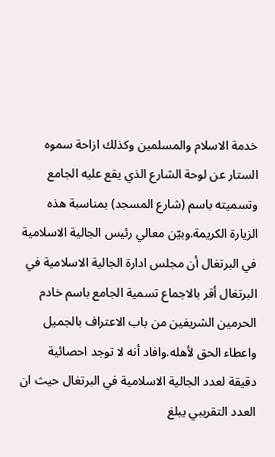خدمة الاسلام والمسلمين وكذلك ازاحة سموه الستار عن لوحة الشارع الذي يقع عليه الجامع وتسميته باسم (شارع المسجد) بمناسبة هذه الزيارة الكريمة.وبيّن معالي رئيس الجالية الاسلامية في البرتغال أن مجلس ادارة الجالية الاسلامية في البرتغال أقر بالاجماع تسمية الجامع باسم خادم الحرمين الشريفين من باب الاعتراف بالجميل واعطاء الحق لأهله.وافاد أنه لا توجد احصائية دقيقة لعدد الجالية الاسلامية في البرتغال حيث ان العدد التقريبي يبلغ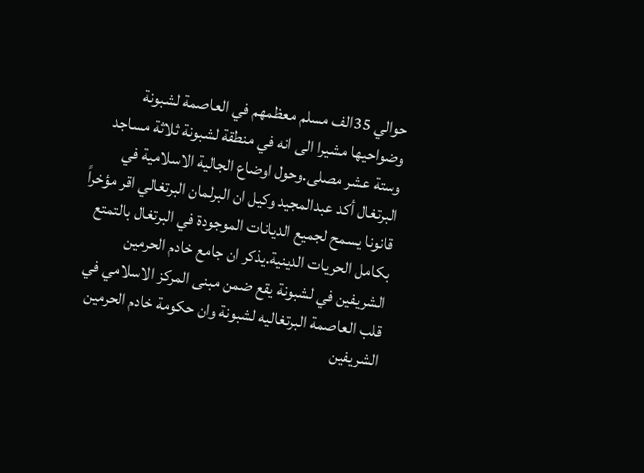حوالي 35الف مسلم معظمهم في العاصمة لشبونة وضواحيها مشيرا الى انه في منطقة لشبونة ثلاثة مساجد وستة عشر مصلى.وحول اوضاع الجالية الاسلامية في البرتغال أكد عبدالمجيد وكيل ان البرلمان البرتغالي اقر مؤخراً قانونا يسمح لجميع الديانات الموجودة في البرتغال بالتمتع بكامل الحريات الدينية.يذكر ان جامع خادم الحرمين الشريفين في لشبونة يقع ضمن مبنى المركز الاسلامي في قلب العاصمة البرتغاليه لشبونة وان حكومة خادم الحرمين الشريفين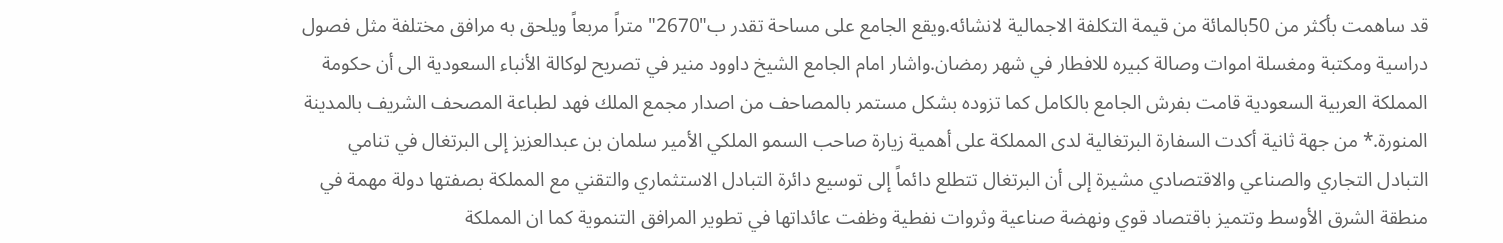قد ساهمت بأكثر من 50بالمائة من قيمة التكلفة الاجمالية لانشائه.ويقع الجامع على مساحة تقدر ب"2670" متراً مربعاً ويلحق به مرافق مختلفة مثل فصول دراسية ومكتبة ومغسلة اموات وصالة كبيره للافطار في شهر رمضان.واشار امام الجامع الشيخ داوود منير في تصريح لوكالة الأنباء السعودية الى أن حكومة المملكة العربية السعودية قامت بفرش الجامع بالكامل كما تزوده بشكل مستمر بالمصاحف من اصدار مجمع الملك فهد لطباعة المصحف الشريف بالمدينة المنورة.* من جهة ثانية أكدت السفارة البرتغالية لدى المملكة على أهمية زيارة صاحب السمو الملكي الأمير سلمان بن عبدالعزيز إلى البرتغال في تنامي التبادل التجاري والصناعي والاقتصادي مشيرة إلى أن البرتغال تتطلع دائماً إلى توسيع دائرة التبادل الاستثماري والتقني مع المملكة بصفتها دولة مهمة في منطقة الشرق الأوسط وتتميز باقتصاد قوي ونهضة صناعية وثروات نفطية وظفت عائداتها في تطوير المرافق التنموية كما ان المملكة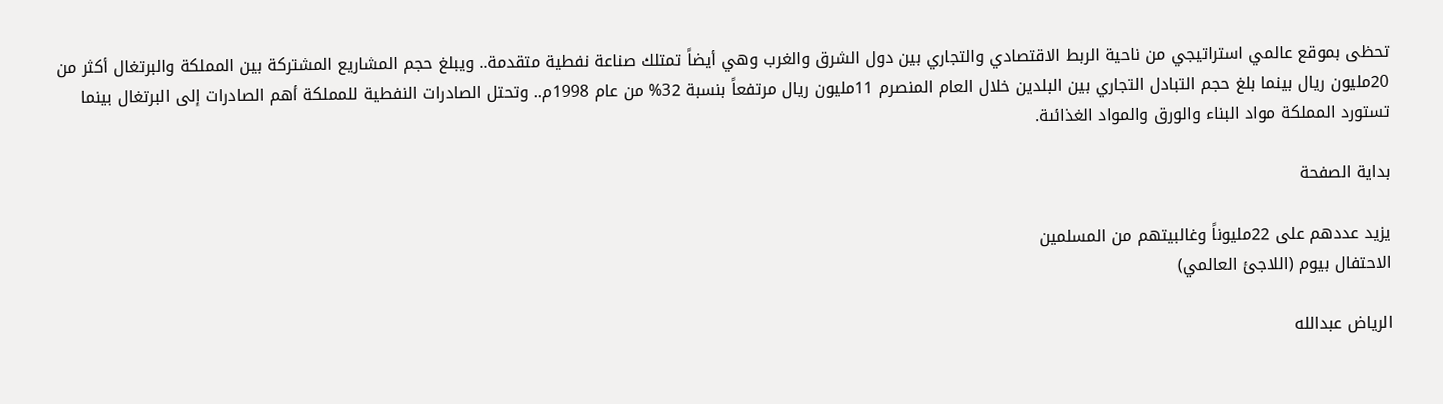تحظى بموقع عالمي استراتيجي من ناحية الربط الاقتصادي والتجاري بين دول الشرق والغرب وهي أيضاً تمتلك صناعة نفطية متقدمة.. ويبلغ حجم المشاريع المشتركة بين المملكة والبرتغال أكثر من 20مليون ريال بينما بلغ حجم التبادل التجاري بين البلدين خلال العام المنصرم 11مليون ريال مرتفعاً بنسبة 32% من عام 1998م.. وتحتل الصادرات النفطية للمملكة أهم الصادرات إلى البرتغال بينما تستورد المملكة مواد البناء والورق والمواد الغذائىة.

بداية الصفحة

يزيد عددهم على 22مليوناً وغالبيتهم من المسلمين
الاحتفال بيوم (اللاجئ العالمي)

الرياض عبدالله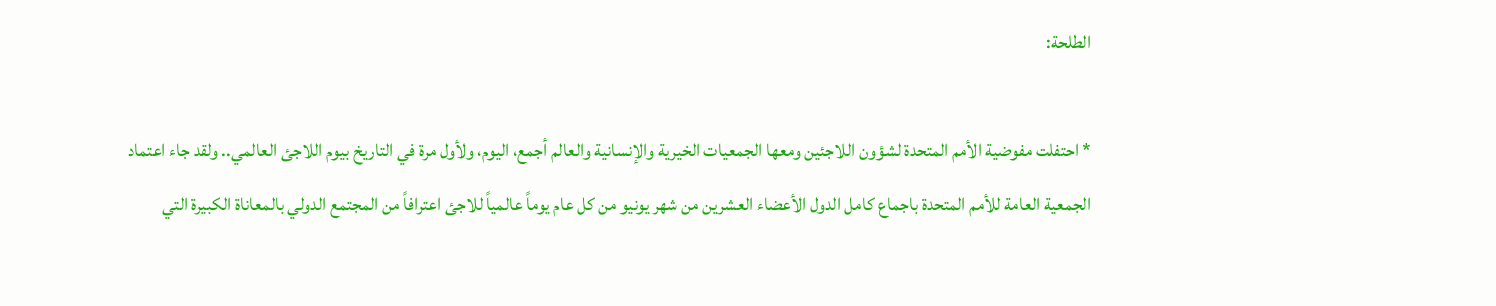الطلحة:

* احتفلت مفوضية الأمم المتحدة لشؤون اللاجئين ومعها الجمعيات الخيرية والإنسانية والعالم أجمع، اليوم، ولأول مرة في التاريخ بيوم اللاجئ العالمي.. ولقد جاء اعتماد الجمعية العامة للأمم المتحدة باجماع كامل الدول الأعضاء العشرين من شهر يونيو من كل عام يوماً عالمياً للاجئ اعترافاً من المجتمع الدولي بالمعاناة الكبيرة التي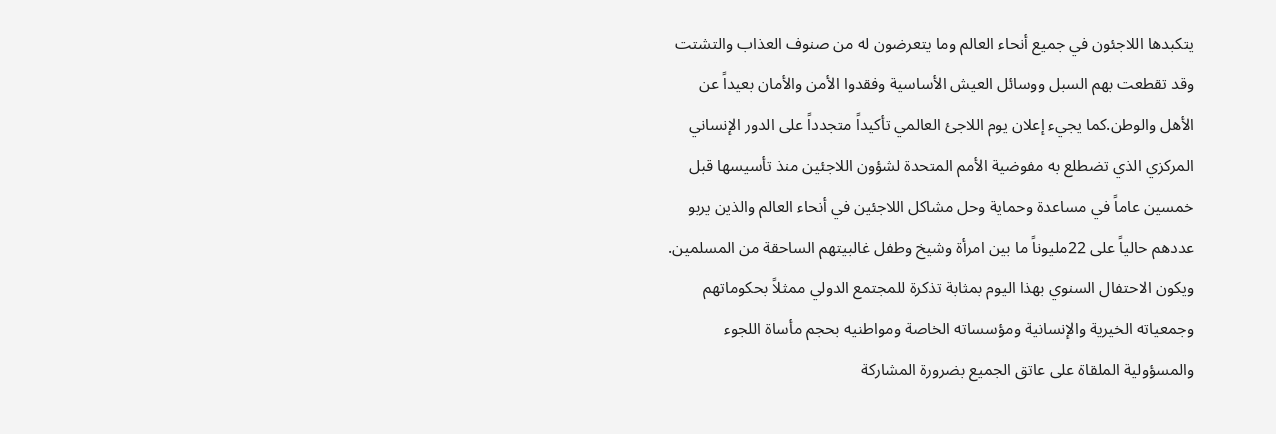يتكبدها اللاجئون في جميع أنحاء العالم وما يتعرضون له من صنوف العذاب والتشتت وقد تقطعت بهم السبل ووسائل العيش الأساسية وفقدوا الأمن والأمان بعيداً عن الأهل والوطن.كما يجيء إعلان يوم اللاجئ العالمي تأكيداً متجدداً على الدور الإنساني المركزي الذي تضطلع به مفوضية الأمم المتحدة لشؤون اللاجئين منذ تأسيسها قبل خمسين عاماً في مساعدة وحماية وحل مشاكل اللاجئين في أنحاء العالم والذين يربو عددهم حالياً على 22مليوناً ما بين امرأة وشيخ وطفل غالبيتهم الساحقة من المسلمين. ويكون الاحتفال السنوي بهذا اليوم بمثابة تذكرة للمجتمع الدولي ممثلاً بحكوماتهم وجمعياته الخيرية والإنسانية ومؤسساته الخاصة ومواطنيه بحجم مأساة اللجوء والمسؤولية الملقاة على عاتق الجميع بضرورة المشاركة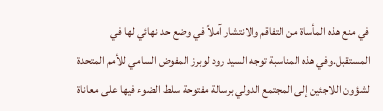في منع هذه المأساة من التفاقم والانتشار آملاً في وضع حد نهائي لها في المستقبل.وفي هذه المناسبة توجه السيد رود لوبرز المفوض السامي للأمم المتحدة لشؤون اللاجئين إلى المجتمع الدولي برسالة مفتوحة سلط الضوء فيها على معاناة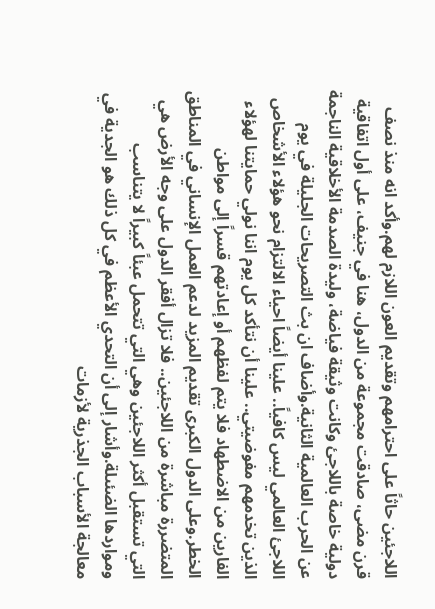اللاجئين حاثاً على احترامهم وتقديم العون اللازم لهم.وأكد انه منذ نصف قرن مضى، صادقت مجموعة من الدول، هنا في جنيف، على أول اتفاقية دولية خاصة باللاجئ وكانت وثيقة فياضة، وليدة الصدمة الأخلاقية الناجمة عن الحرب العالمية الثانية.وأضاف ان بث التصريحات الجليلة في يوم اللاجئ العالمي ليس كافياً.. علينا أيضاً احياء الالتزام نحو هؤلاء الأشخاص الذين تخدمهم مفوضيتي.. علينا أن نتأكد كل يوم اننا نولي حمايتنا لهؤلاء الفارين من الاضطهاد فلا يتم لفظهم أو إعادتهم قسراً إلى مواطن الخطر.وعلى الدول الكبرى تقديم المزيد لدعم العمل الإنساني في المناطق المتضررة مباشرة من اللاجئين.. فلا تزال أفقر الدول على وجه الأرض هي التي تستقبل أكثر اللاجئين وهي التي تتحمل عبئاً كبيراً لا يتناسب ومواردها الضئىلة.وأشار إلى أن التحدي الأعظم في كل ذلك هو الجدية في معالجة الأسباب الجذرية لأزمات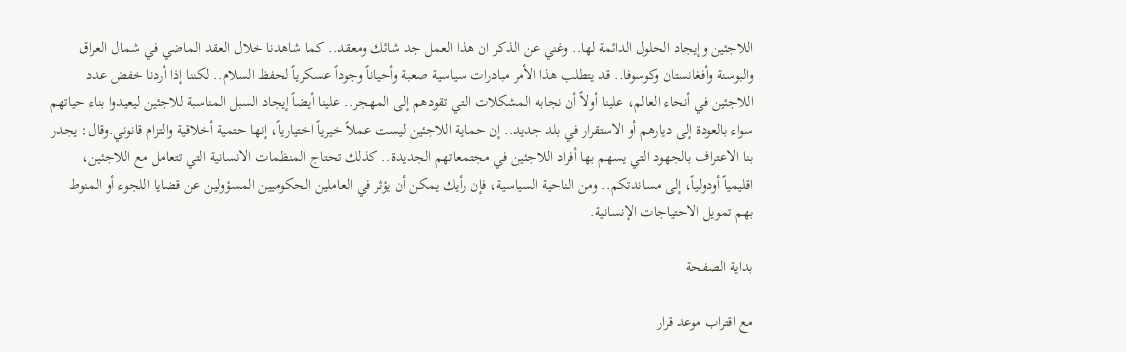اللاجئين وإيجاد الحلول الدائمة لها.. وغني عن الذكر ان هذا العمل جد شائك ومعقد.. كما شاهدنا خلال العقد الماضي في شمال العراق والبوسنة وأفغانستان وكوسوفا.. قد يتطلب هذا الأمر مبادرات سياسية صعبة وأحياناً وجوداً عسكرياً لحفظ السلام.. لكننا إذا أردنا خفض عدد اللاجئين في أنحاء العالم، علينا أولاً أن نجابه المشكلات التي تقودهم إلى المهجر.. علينا أيضاً إيجاد السبل المناسبة للاجئين ليعيدوا بناء حياتهم سواء بالعودة إلى ديارهم أو الاستقرار في بلد جديد.. إن حماية اللاجئين ليست عملاً خيرياً اختيارياً، إنها حتمية أخلاقية والتزام قانوني.وقال: يجدر بنا الاعتراف بالجهود التي يسهم بها أفراد اللاجئين في مجتمعاتهم الجديدة.. كذلك تحتاج المنظمات الانسانية التي تتعامل مع اللاجئين، اقليمياً أودولياً، إلى مساندتكم.. ومن الناحية السياسية، فإن رأيك يمكن أن يؤثر في العاملين الحكوميين المسؤولين عن قضايا اللجوء أو المنوط بهم تمويل الاحتياجات الإنسانية.

بداية الصفحة

مع اقتراب موعد قرار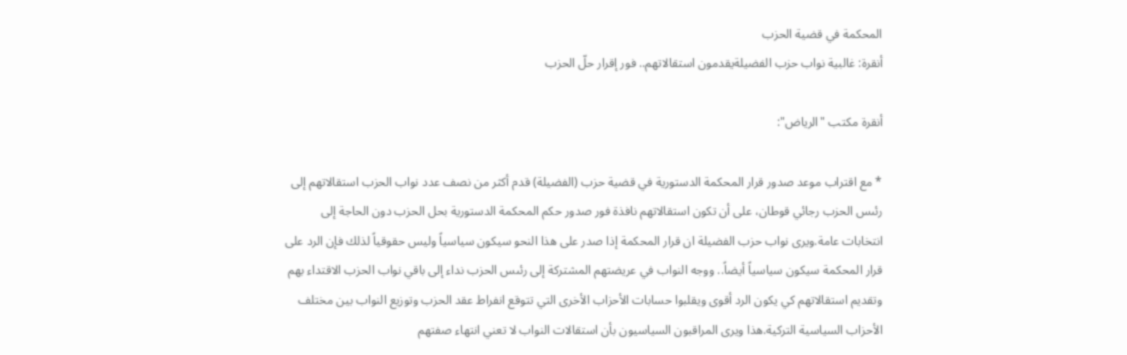المحكمة في قضية الحزب
أنقرة: غالبية نواب حزب الفضيلةيقدمون استقالاتهم.. فور إقرار حلّ الحزب

أنقرة مكتب "الرياض":

* مع اقتراب موعد صدور قرار المحكمة الدستورية في قضية حزب (الفضيلة) قدم أكثر من نصف عدد نواب الحزب استقالاتهم إلى رئىس الحزب رجائي قوطان، على أن تكون استقالاتهم نافذة فور صدور حكم المحكمة الدستورية بحل الحزب دون الحاجة إلى انتخابات عامة.ويرى نواب حزب الفضيلة ان قرار المحكمة إذا صدر على هذا النحو سيكون سياسياً وليس حقوقياً لذلك فإن الرد على قرار المحكمة سيكون سياسياً أيضاً.. ووجه النواب في عريضتهم المشتركة إلى رئىس الحزب نداء إلى باقي نواب الحزب الاقتداء بهم وتقديم استقالاتهم كي يكون الرد أقوى ويقلبوا حسابات الأحزاب الأخرى التي تتوقع انفراط عقد الحزب وتوزيع النواب بين مختلف الأحزاب السياسية التركية.هذا ويرى المراقبون السياسيون بأن استقالات النواب لا تعني انتهاء صفتهم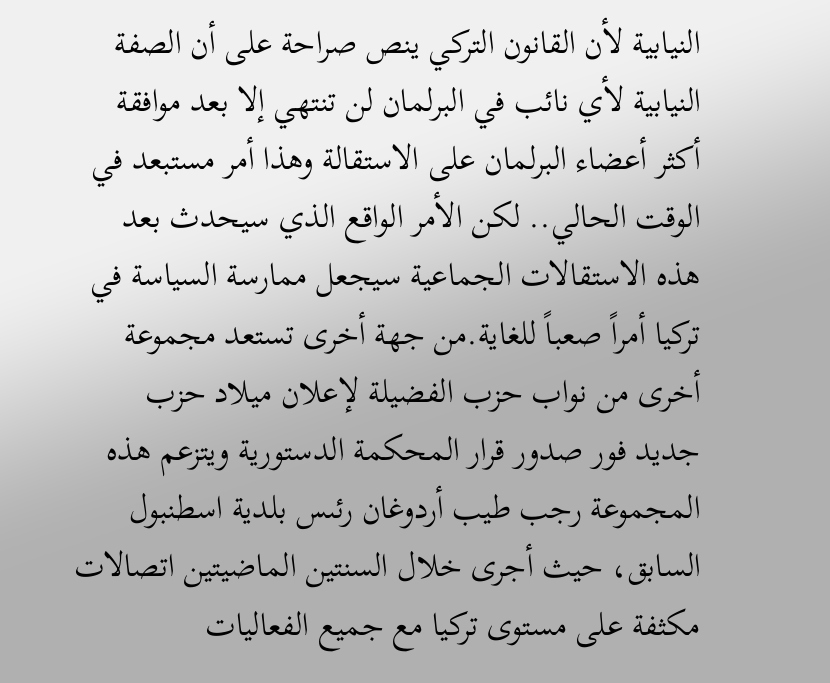النيابية لأن القانون التركي ينص صراحة على أن الصفة النيابية لأي نائب في البرلمان لن تنتهي إلا بعد موافقة أكثر أعضاء البرلمان على الاستقالة وهذا أمر مستبعد في الوقت الحالي.. لكن الأمر الواقع الذي سيحدث بعد هذه الاستقالات الجماعية سيجعل ممارسة السياسة في تركيا أمراً صعباً للغاية.من جهة أخرى تستعد مجموعة أخرى من نواب حزب الفضيلة لإعلان ميلاد حزب جديد فور صدور قرار المحكمة الدستورية ويتزعم هذه المجموعة رجب طيب أردوغان رئىس بلدية اسطنبول السابق، حيث أجرى خلال السنتين الماضيتين اتصالات مكثفة على مستوى تركيا مع جميع الفعاليات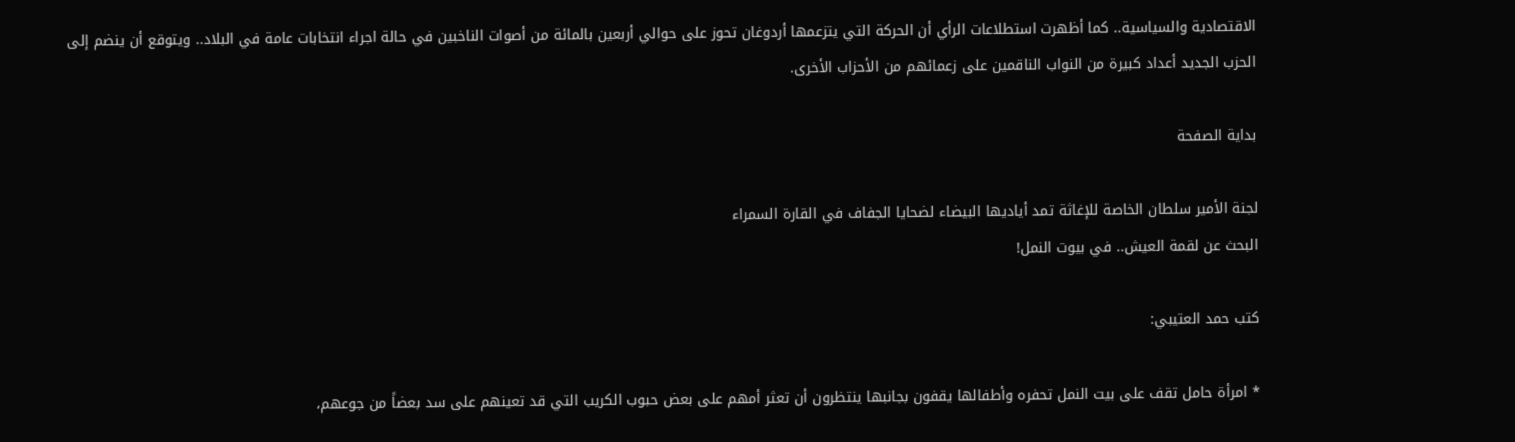الاقتصادية والسياسية.. كما أظهرت استطلاعات الرأي أن الحركة التي يتزعمها أردوغان تحوز على حوالي أربعين بالمائة من أصوات الناخبين في حالة اجراء انتخابات عامة في البلاد.. ويتوقع أن ينضم إلى الحزب الجديد أعداد كبيرة من النواب الناقمين على زعمائهم من الأحزاب الأخرى.

بداية الصفحة

لجنة الأمير سلطان الخاصة للإغاثة تمد أياديها البيضاء لضحايا الجفاف في القارة السمراء
البحث عن لقمة العيش.. في بيوت النمل!

كتب حمد العتيبي:

* امرأة حامل تقف على بيت النمل تحفره وأطفالها يقفون بجانبها ينتظرون أن تعثر أمهم على بعض حبوب الكريب التي قد تعينهم على سد بعضاً من جوعهم،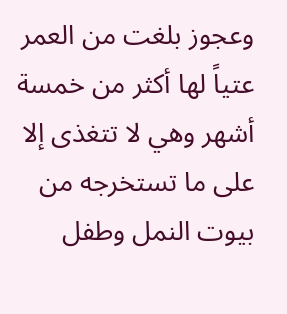وعجوز بلغت من العمر عتياً لها أكثر من خمسة أشهر وهي لا تتغذى إلا على ما تستخرجه من بيوت النمل وطفل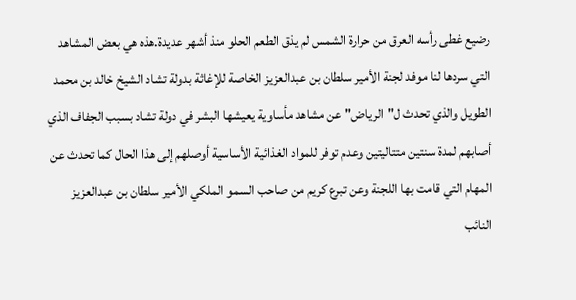رضيع غطى رأسه العرق من حرارة الشمس لم يذق الطعم الحلو منذ أشهر عديدة.هذه هي بعض المشاهد التي سردها لنا موفد لجنة الأمير سلطان بن عبدالعزيز الخاصة للإغاثة بدولة تشاد الشيخ خالد بن محمد الطويل والذي تحدث ل"الرياض" عن مشاهد مأساوية يعيشها البشر في دولة تشاد بسبب الجفاف الذي أصابهم لمدة سنتين متتاليتين وعدم توفر للمواد الغذائية الأساسية أوصلهم إلى هذا الحال كما تحدث عن المهام التي قامت بها اللجنة وعن تبرع كريم من صاحب السمو الملكي الأمير سلطان بن عبدالعزيز النائب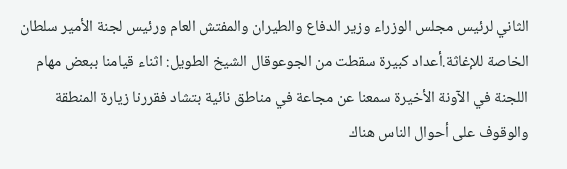الثاني لرئيس مجلس الوزراء وزير الدفاع والطيران والمفتش العام ورئيس لجنة الأمير سلطان الخاصة للإغاثة.أعداد كبيرة سقطت من الجوعوقال الشيخ الطويل: اثناء قيامنا ببعض مهام اللجنة في الآونة الأخيرة سمعنا عن مجاعة في مناطق نائية بتشاد فقررنا زيارة المنطقة والوقوف على أحوال الناس هناك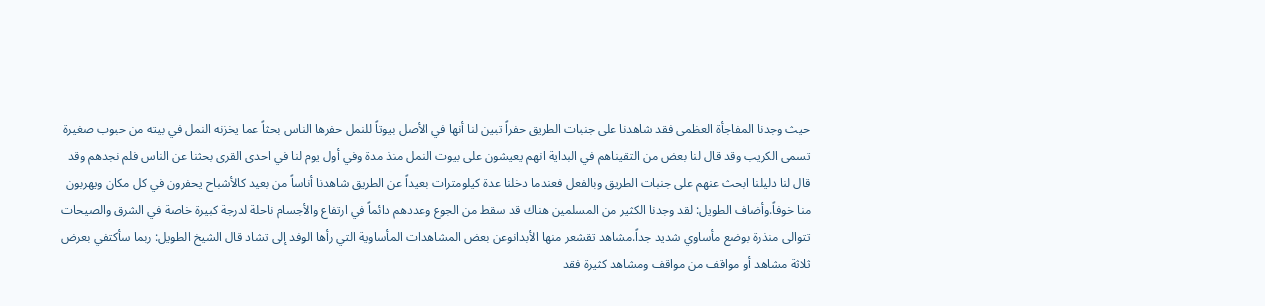حيث وجدنا المفاجأة العظمى فقد شاهدنا على جنبات الطريق حفراً تبين لنا أنها في الأصل بيوتاً للنمل حفرها الناس بحثاً عما يخزنه النمل في بيته من حبوب صغيرة تسمى الكريب وقد قال لنا بعض من التقيناهم في البداية انهم يعيشون على بيوت النمل منذ مدة وفي أول يوم لنا في احدى القرى بحثنا عن الناس فلم نجدهم وقد قال لنا دليلنا ابحث عنهم على جنبات الطريق وبالفعل فعندما دخلنا عدة كيلومترات بعيداً عن الطريق شاهدنا أناساً من بعيد كالأشباح يحفرون في كل مكان ويهربون منا خوفاً.وأضاف الطويل: لقد وجدنا الكثير من المسلمين هناك قد سقط من الجوع وعددهم دائماً في ارتفاع والأجسام ناحلة لدرجة كبيرة خاصة في الشرق والصيحات تتوالى منذرة بوضع مأساوي شديد جداً.مشاهد تقشعر منها الأبدانوعن بعض المشاهدات المأساوية التي رأها الوفد إلى تشاد قال الشيخ الطويل: ربما سأكتفي بعرض ثلاثة مشاهد أو مواقف من مواقف ومشاهد كثيرة فقد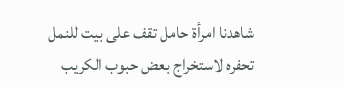شاهدنا امرأة حامل تقف على بيت للنمل تحفره لاستخراج بعض حبوب الكريب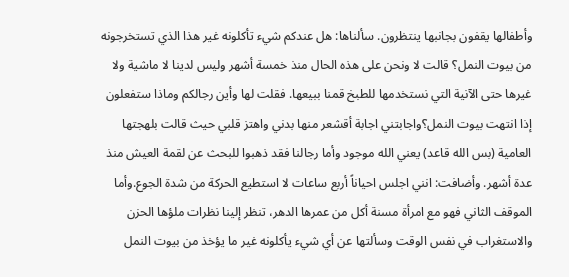وأطفالها يقفون بجانبها ينتظرون. سألناها: هل عندكم شيء تأكلونه غير هذا الذي تستخرجونه من بيوت النمل؟ قالت لا ونحن على هذه الحال منذ خمسة أشهر وليس لدينا لا ماشية ولا غيرها حتى الآنية التي نستخدمها للطبخ قمنا ببيعها. فقلت لها وأين رجالكم وماذا ستفعلون إذا انتهت بيوت النمل؟واجابتني اجابة أقشعر منها بدني واهتز قلبي حيث قالت بلهجتها العامية (بس الله قاعد) يعني الله موجود وأما رجالنا فقد ذهبوا للبحث عن لقمة العيش منذ عدة أشهر. وأضافت: انني اجلس احياناً أربع ساعات لا استطيع الحركة من شدة الجوع.وأما الموقف الثاني فهو مع امرأة مسنة أكل من عمرها الدهر، تنظر إلينا نظرات ملؤها الحزن والاستغراب في نفس الوقت وسألتها عن أي شيء يأكلونه غير ما يؤخذ من بيوت النمل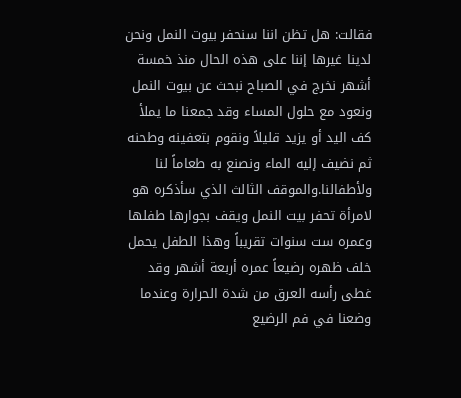فقالت: هل تظن اننا سنحفر بيوت النمل ونحن لدينا غيرها إننا على هذه الحال منذ خمسة أشهر نخرج في الصباح نبحث عن بيوت النمل ونعود مع حلول المساء وقد جمعنا ما يملأ كف اليد أو يزيد قليلاً ونقوم بتعفينه وطحنه ثم نضيف إليه الماء ونصنع به طعاماً لنا ولأطفالنا.والموقف الثالث الذي سأذكره هو لامرأة تحفر بيت النمل ويقف بجوارها طفلها وعمره ست سنوات تقريباً وهذا الطفل يحمل خلف ظهره رضيعاً عمره أربعة أشهر وقد غطى رأسه العرق من شدة الحرارة وعندما وضعنا في فم الرضيع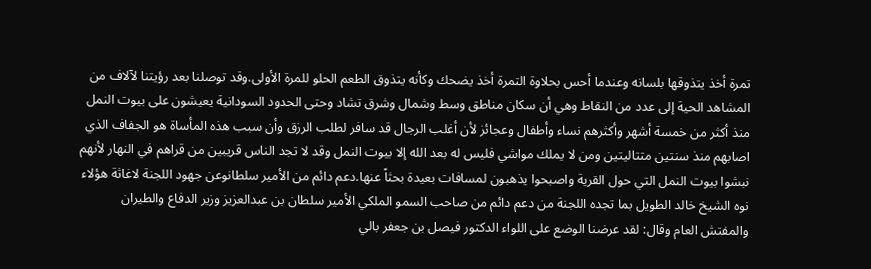تمرة أخذ يتذوقها بلسانه وعندما أحس بحلاوة التمرة أخذ يضحك وكأنه يتذوق الطعم الحلو للمرة الأولى.وقد توصلنا بعد رؤيتنا لآلاف من المشاهد الحية إلى عدد من النقاط وهي أن سكان مناطق وسط وشمال وشرق تشاد وحتى الحدود السودانية يعيشون على بيوت النمل منذ أكثر من خمسة أشهر وأكثرهم نساء وأطفال وعجائز لأن أغلب الرجال قد سافر لطلب الرزق وأن سبب هذه المأساة هو الجفاف الذي اصابهم منذ سنتين متتاليتين ومن لا يملك مواشي فليس له بعد الله إلا بيوت النمل وقد لا تجد الناس قريبين من قراهم في النهار لأنهم نبشوا بيوت النمل التي حول القرية واصبحوا يذهبون لمسافات بعيدة بحثاً عنها.دعم دائم من الأمير سلطانوعن جهود اللجنة لاغاثة هؤلاء نوه الشيخ خالد الطويل بما تجده اللجنة من دعم دائم من صاحب السمو الملكي الأمير سلطان بن عبدالعزيز وزير الدفاع والطيران والمفتش العام وقال: لقد عرضنا الوضع على اللواء الدكتور فيصل بن جعفر بالي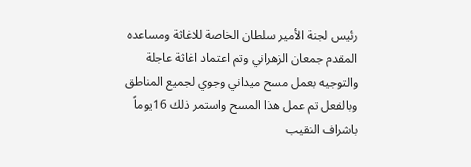رئيس لجنة الأمير سلطان الخاصة للاغاثة ومساعده المقدم جمعان الزهراني وتم اعتماد اغاثة عاجلة والتوجيه بعمل مسح ميداني وجوي لجميع المناطق وبالفعل تم عمل هذا المسح واستمر ذلك 16يوماً باشراف النقيب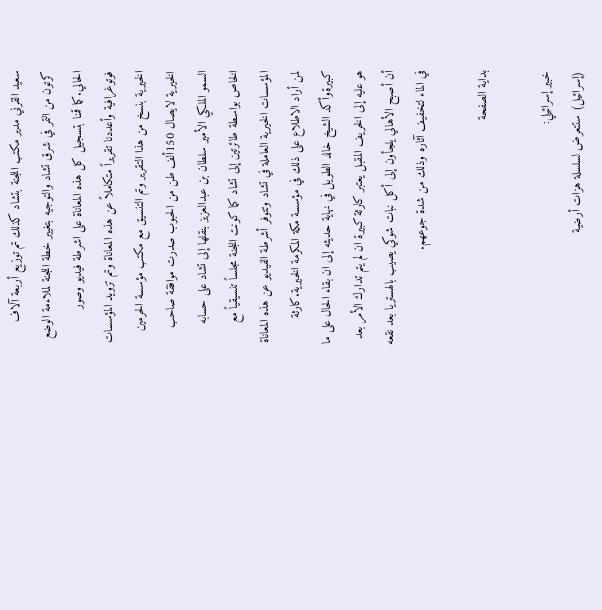سعيد القرني مدير مكتب اللجنة بتشاد كذلك تم توزيع أربعة آلاف كرتون من التمر في شرق تشاد والتوجيه بتغيير خطة اللجنة لملاءمة الوضع الحالي.كما قمنا بتسجيل كل هذه المعاناة على اشرطة فيديو وصور فوتوغرافية وأعددنا تقريراً متكاملاً عن هذه المعاناة وتم تزويد المؤسسات الخيرية بنسخ من هذا التقرير وتم التنسيق مع مكتب مؤسسة الحرمين الخيرية لايصال 150ألف طن من الحبوب صدرت موافقة صاحب السمو الملكي الأمير سلطان بن عبدالعزيز بنقلها إلى تشاد على حسابه الخاص بواسطة طائرتين إلى تشاد كما كونت اللجنة مجلساً تنسيقياً مع المؤسسات الخيرية العاملة في تشاد وتتوفر أشرطة الفيديو عن هذه المعاناة لمن أراد الاطلاع على ذلك في مؤسسة مكة المكرمة الخيرية.كارثة كبيرةوأكد الشيخ خالد الطويل في نهاية حديثه إلى ان بقاء الحال على ما هو عليه إلى الخريف المقبل يعتبر كارثة كبيرة ان لم يتم تدارك الأمر بعد أن أصبح الأهالي يلجأون إلى أكل نبات شوكي يصيب بالهستريا بعد نقعه في الماء لتخفيف آثاره وذلك من شدة جوعهم.

بداية الصفحة

خبير إسرائيلي:
(إسرائيل) ستتعرض لسلسلة هزات أرضية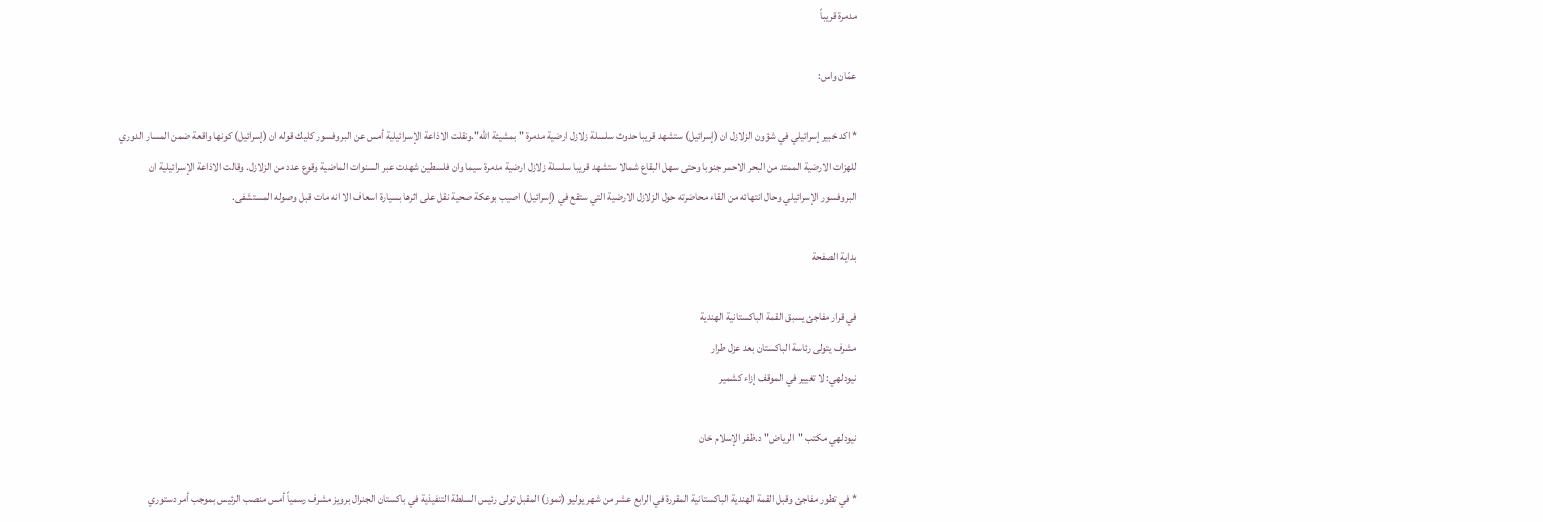مدمرة قريباً

عمّان واس:

* اكد خبير إسرائيلي في شؤون الزلازل ان (إسرائيل) ستشهد قريبا حدوث سلسلة زلازل ارضية مدمرة "بمشيئة الله".ونقلت الاذاعة الإسرائيلية أمس عن البروفسور كليك قوله ان (إسرائيل) كونها واقعة ضمن المسار الدوري للهزات الارضية الممتد من البحر الاحمر جنوبا وحتى سهل البقاع شمالا ستشهد قريبا سلسلة زلازل ارضية مدمرة سيما وان فلسطين شهدت عبر السنوات الماضية وقوع عدد من الزلازل. وقالت الاذاعة الإسرائيلية ان البروفسور الإسرائيلي وحال انتهائه من القاء محاضرته حول الزلازل الارضية التي ستقع في (إسرائيل) اصيب بوعكة صحية نقل على اثرها بسيارة اسعاف الا انه مات قبل وصوله المستشفى.

بداية الصفحة

في قرار مفاجئ يسبق القمة الباكستانية الهندية
مشرف يتولى رئاسة الباكستان بعد عزل طرار
نيودلهي: لا تغيير في الموقف إزاء كشمير

نيودلهي مكتب "الرياض" د.ظفر الإسلام خان

* في تطور مفاجئ وقبل القمة الهندية الباكستانية المقررة في الرابع عشر من شهر يوليو (تموز) المقبل تولى رئيس السلطة التنفيذية في باكستان الجنرال برويز مشرف رسمياً أمس منصب الرئيس بموجب أمر دستوري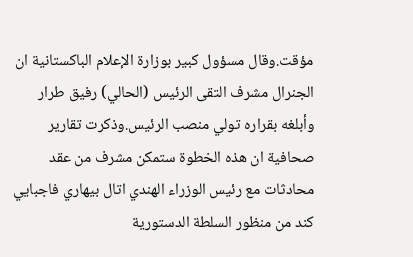مؤقت.وقال مسؤول كبير بوزارة الإعلام الباكستانية ان الجنرال مشرف التقى الرئيس (الحالي) رفيق طرار وأبلغه بقراره تولي منصب الرئيس.وذكرت تقارير صحافية ان هذه الخطوة ستمكن مشرف من عقد محادثات مع رئيس الوزراء الهندي اتال بيهاري فاجبايي كند من منظور السلطة الدستورية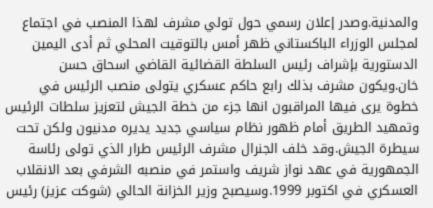والمدنية.وصدر إعلان رسمي حول تولي مشرف لهذا المنصب في اجتماع لمجلس الوزراء الباكستاني ظهر أمس بالتوقيت المحلي ثم أدى اليمين الدستورية بإشراف رئيس السلطة القضائية القاضي اسحاق حسن خان.ويكون مشرف بذلك رابع حاكم عسكري يتولى منصب الرئيس في خطوة يرى فيها المراقبون انها جزء من خطة الجيش لتعزيز سلطات الرئيس وتمهيد الطريق أمام ظهور نظام سياسي جديد يديره مدنيون ولكن تحت سيطرة الجيش.وقد خلف الجنرال مشرف الرئيس طرار الذي تولى رئاسة الجمهورية في عهد نواز شريف واستمر في منصبه الشرفي بعد الانقلاب العسكري في اكتوبر 1999.وسيصبح وزير الخزانة الحالي (شوكت عزيز) رئيس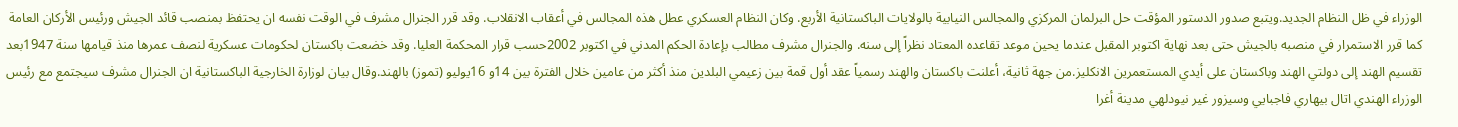الوزراء في ظل النظام الجديد.ويتبع صدور الدستور المؤقت حل البرلمان المركزي والمجالس النيابية بالولايات الباكستانية الأربع. وكان النظام العسكري عطل هذه المجالس في أعقاب الانقلاب. وقد قرر الجنرال مشرف في الوقت نفسه ان يحتفظ بمنصب قائد الجيش ورئيس الأركان العامة كما قرر الاستمرار في منصبه بالجيش حتى بعد نهاية اكتوبر المقبل عندما يحين موعد تقاعده المعتاد نظراً إلى سنه. والجنرال مشرف مطالب بإعادة الحكم المدني في اكتوبر 2002حسب قرار المحكمة العليا. وقد خضعت باكستان لحكومات عسكرية لنصف عمرها منذ قيامها سنة 1947بعد تقسيم الهند إلى دولتي الهند وباكستان على أيدي المستعمرين الانكليز.من جهة ثانية، أعلنت باكستان والهند رسمياً عقد أول قمة بين زعيمي البلدين منذ أكثر من عامين خلال الفترة بين 14و 16يوليو (تموز) بالهند.وقال بيان لوزارة الخارجية الباكستانية ان الجنرال مشرف سيجتمع مع رئيس الوزراء الهندي اتال بيهاري فاجبايي وسيزور غير نيودلهي مدينة أغرا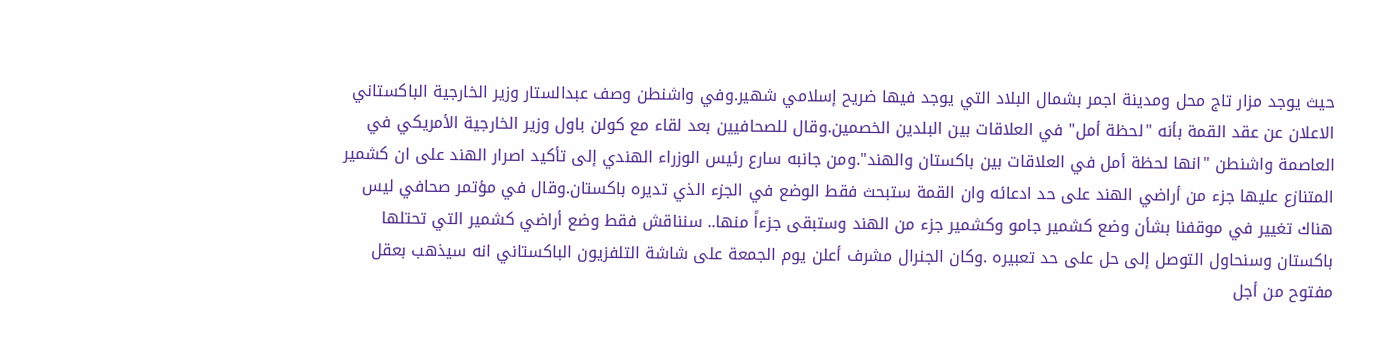حيث يوجد مزار تاج محل ومدينة اجمر بشمال البلاد التي يوجد فيها ضريح إسلامي شهير.وفي واشنطن وصف عبدالستار وزير الخارجية الباكستاني الاعلان عن عقد القمة بأنه "لحظة أمل" في العلاقات بين البلدين الخصمين.وقال للصحافيين بعد لقاء مع كولن باول وزير الخارجية الأمريكي في العاصمة واشنطن "انها لحظة أمل في العلاقات بين باكستان والهند".ومن جانبه سارع رئيس الوزراء الهندي إلى تأكيد اصرار الهند على ان كشمير المتنازع عليها جزء من أراضي الهند على حد ادعائه وان القمة ستبحث فقط الوضع في الجزء الذي تديره باكستان.وقال في مؤتمر صحافي ليس هناك تغيير في موقفنا بشأن وضع كشمير جامو وكشمير جزء من الهند وستبقى جزءاً منها.. سنناقش فقط وضع أراضي كشمير التي تحتلها باكستان وسنحاول التوصل إلى حل على حد تعبيره .وكان الجنرال مشرف أعلن يوم الجمعة على شاشة التلفزيون الباكستاني انه سيذهب بعقل مفتوح من أجل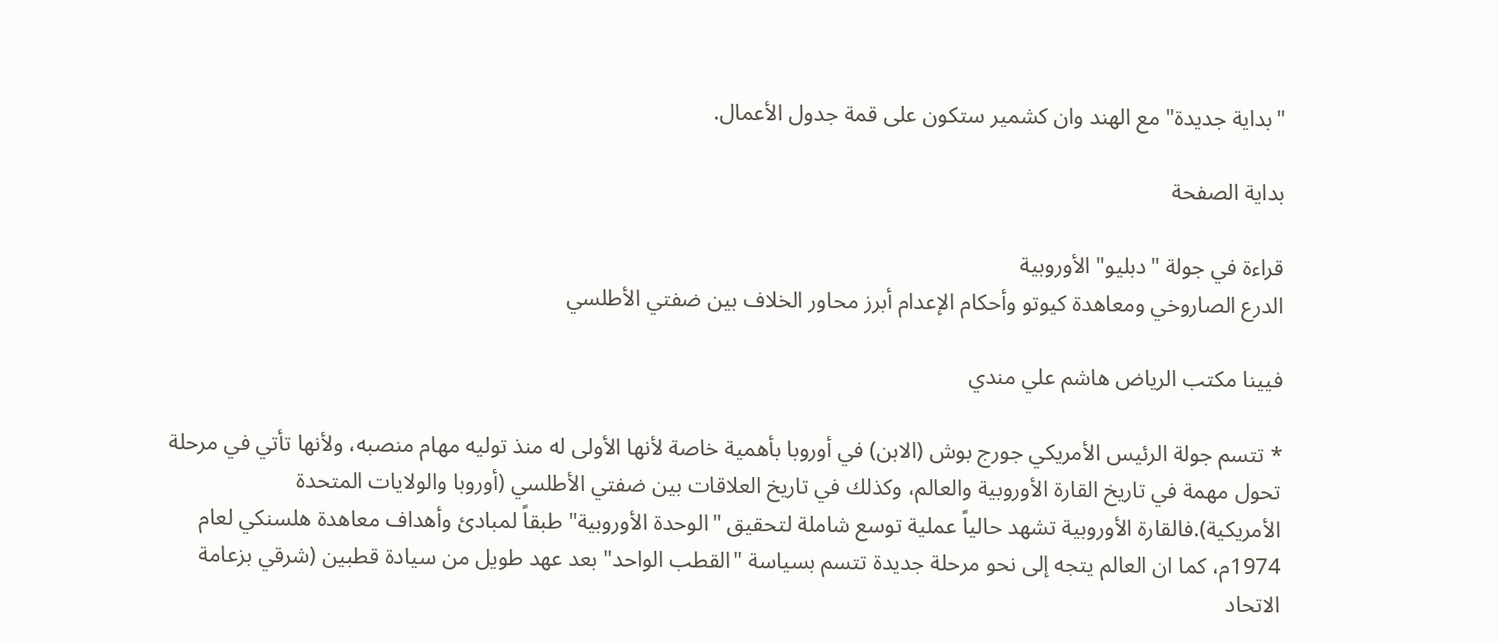"بداية جديدة" مع الهند وان كشمير ستكون على قمة جدول الأعمال.

بداية الصفحة

قراءة في جولة "دبليو" الأوروبية
الدرع الصاروخي ومعاهدة كيوتو وأحكام الإعدام أبرز محاور الخلاف بين ضفتي الأطلسي

فيينا مكتب الرياض هاشم علي مندي

* تتسم جولة الرئيس الأمريكي جورج بوش (الابن) في أوروبا بأهمية خاصة لأنها الأولى له منذ توليه مهام منصبه، ولأنها تأتي في مرحلة تحول مهمة في تاريخ القارة الأوروبية والعالم، وكذلك في تاريخ العلاقات بين ضفتي الأطلسي (أوروبا والولايات المتحدة الأمريكية).فالقارة الأوروبية تشهد حالياً عملية توسع شاملة لتحقيق "الوحدة الأوروبية" طبقاً لمبادئ وأهداف معاهدة هلسنكي لعام 1974م، كما ان العالم يتجه إلى نحو مرحلة جديدة تتسم بسياسة "القطب الواحد" بعد عهد طويل من سيادة قطبين (شرقي بزعامة الاتحاد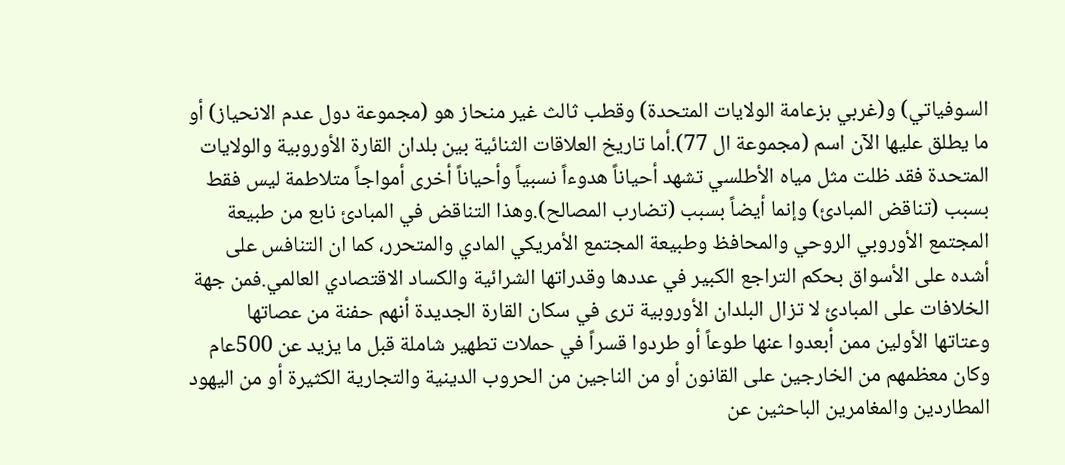السوفياتي) و(غربي بزعامة الولايات المتحدة) وقطب ثالث غير منحاز هو (مجموعة دول عدم الانحياز) أو ما يطلق عليها الآن اسم (مجموعة ال 77).أما تاريخ العلاقات الثنائية بين بلدان القارة الأوروبية والولايات المتحدة فقد ظلت مثل مياه الأطلسي تشهد أحياناً هدوءاً نسبياً وأحياناً أخرى أمواجاً متلاطمة ليس فقط بسبب (تناقض المبادئ) وإنما أيضاً بسبب (تضارب المصالح).وهذا التناقض في المبادئ نابع من طبيعة المجتمع الأوروبي الروحي والمحافظ وطبيعة المجتمع الأمريكي المادي والمتحرر، كما ان التنافس على أشده على الأسواق بحكم التراجع الكبير في عددها وقدراتها الشرائية والكساد الاقتصادي العالمي.فمن جهة الخلافات على المبادئ لا تزال البلدان الأوروبية ترى في سكان القارة الجديدة أنهم حفنة من عصاتها وعتاتها الأولين ممن أبعدوا عنها طوعاً أو طردوا قسراً في حملات تطهير شاملة قبل ما يزيد عن 500عام وكان معظمهم من الخارجين على القانون أو من الناجين من الحروب الدينية والتجارية الكثيرة أو من اليهود المطاردين والمغامرين الباحثين عن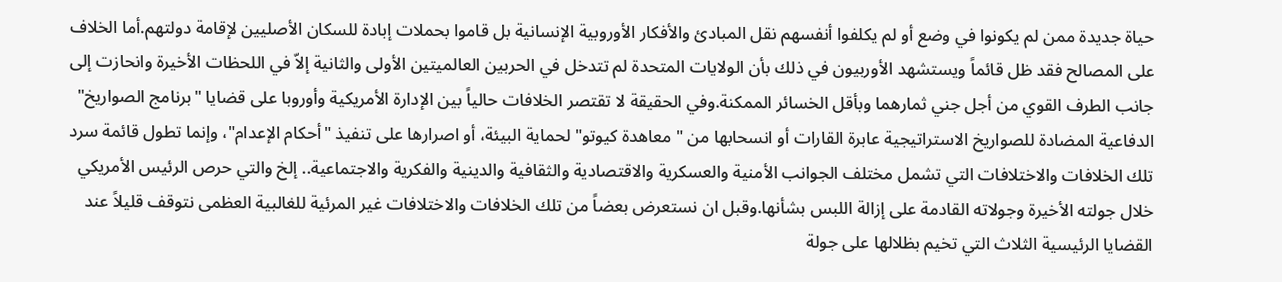حياة جديدة ممن لم يكونوا في وضع أو لم يكلفوا أنفسهم نقل المبادئ والأفكار الأوروبية الإنسانية بل قاموا بحملات إبادة للسكان الأصليين لإقامة دولتهم.أما الخلاف على المصالح فقد ظل قائماً ويستشهد الأوربيون في ذلك بأن الولايات المتحدة لم تتدخل في الحربين العالميتين الأولى والثانية إلاّ في اللحظات الأخيرة وانحازت إلى جانب الطرف القوي من أجل جني ثمارهما وبأقل الخسائر الممكنة.وفي الحقيقة لا تقتصر الخلافات حالياً بين الإدارة الأمريكية وأوروبا على قضايا "برنامج الصواريخ" الدفاعية المضادة للصواريخ الاستراتيجية عابرة القارات أو انسحابها من "معاهدة كيوتو" لحماية البيئة، أو اصرارها على تنفيذ "أحكام الإعدام"، وإنما تطول قائمة سرد تلك الخلافات والاختلافات التي تشمل مختلف الجوانب الأمنية والعسكرية والاقتصادية والثقافية والدينية والفكرية والاجتماعية.. إلخ والتي حرص الرئيس الأمريكي خلال جولته الأخيرة وجولاته القادمة على إزالة اللبس بشأنها.وقبل ان نستعرض بعضاً من تلك الخلافات والاختلافات غير المرئية للغالبية العظمى نتوقف قليلاً عند القضايا الرئيسية الثلاث التي تخيم بظلالها على جولة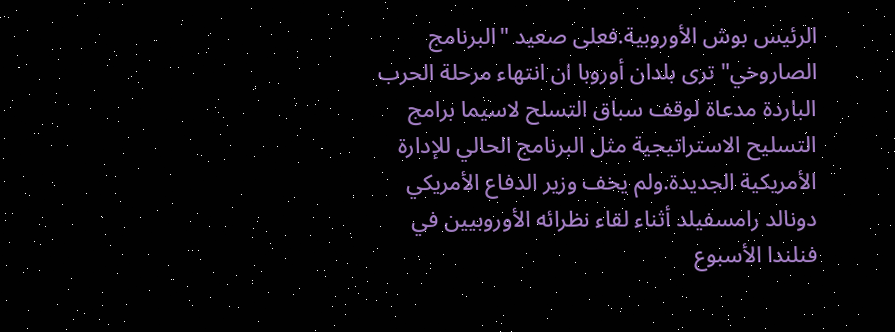الرئيس بوش الأوروبية.فعلى صعيد "البرنامج الصاروخي" ترى بلدان أوروبا ان انتهاء مرحلة الحرب الباردة مدعاة لوقف سباق التسلح لاسيما برامج التسليح الاستراتيجية مثل البرنامج الحالي للإدارة الأمريكية الجديدة.ولم يخف وزير الدفاع الأمريكي دونالد رامسفيلد أثناء لقاء نظرائه الأوروبيين في فنلندا الأسبوع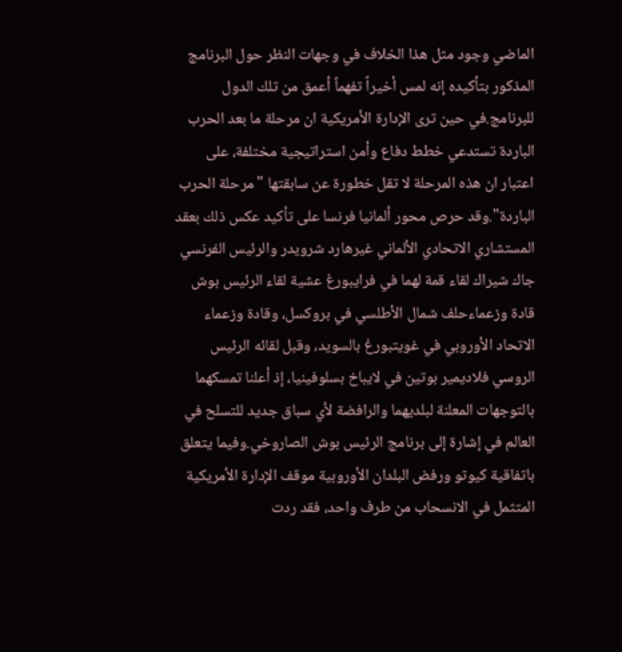الماضي وجود مثل هذا الخلاف في وجهات النظر حول البرنامج المذكور بتأكيده إنه لمس أخيراً تفهماً أعمق من تلك الدول للبرنامج.في حين ترى الإدارة الأمريكية ان مرحلة ما بعد الحرب الباردة تستدعي خطط دفاع وأمن استراتيجية مختلفة، على اعتبار ان هذه المرحلة لا تقل خطورة عن سابقتها "مرحلة الحرب الباردة".وقد حرص محور ألمانيا فرنسا على تأكيد عكس ذلك بعقد المستشاري الاتحادي الألماني غيرهارد شرويدر والرئيس الفرنسي جاك شيراك لقاء قمة لهما في فرايبورغ عشية لقاء الرئيس بوش قادة وزعماءحلف شمال الأطلسي في بروكسل، وقادة وزعماء الاتحاد الأوروبي في غويتبورغ بالسويد، وقبل لقائه الرئيس الروسي فلاديمير بوتين في لايباخ بسلوفينيا، إذ أعلنا تمسكهما بالتوجهات المعلنة لبلديهما والرافضة لأي سباق جديد للتسلح في العالم في إشارة إلى برنامج الرئيس بوش الصاروخي.وفيما يتعلق باتفاقية كيوتو ورفض البلدان الأوروبية موقف الإدارة الأمريكية المتثمل في الانسحاب من طرف واحد، فقد ردت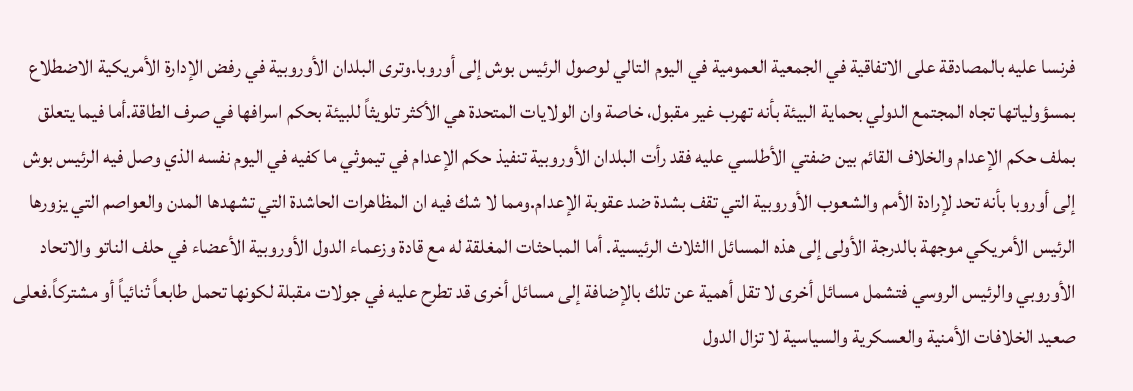فرنسا عليه بالمصادقة على الاتفاقية في الجمعية العمومية في اليوم التالي لوصول الرئيس بوش إلى أوروبا.وترى البلدان الأوروبية في رفض الإدارة الأمريكية الاضطلاع بمسؤولياتها تجاه المجتمع الدولي بحماية البيئة بأنه تهرب غير مقبول، خاصة وان الولايات المتحدة هي الأكثر تلويثاً للبيئة بحكم اسرافها في صرف الطاقة.أما فيما يتعلق بملف حكم الإعدام والخلاف القائم بين ضفتي الأطلسي عليه فقد رأت البلدان الأوروبية تنفيذ حكم الإعدام في تيموثي ما كفيه في اليوم نفسه الذي وصل فيه الرئيس بوش إلى أوروبا بأنه تحد لإرادة الأمم والشعوب الأوروبية التي تقف بشدة ضد عقوبة الإعدام.ومما لا شك فيه ان المظاهرات الحاشدة التي تشهدها المدن والعواصم التي يزورها الرئيس الأمريكي موجهة بالدرجة الأولى إلى هذه المسائل االثلاث الرئيسية. أما المباحثات المغلقة له مع قادة وزعماء الدول الأوروبية الأعضاء في حلف الناتو والاتحاد الأوروبي والرئيس الروسي فتشمل مسائل أخرى لا تقل أهمية عن تلك بالإضافة إلى مسائل أخرى قد تطرح عليه في جولات مقبلة لكونها تحمل طابعاً ثنائياً أو مشتركاً.فعلى صعيد الخلافات الأمنية والعسكرية والسياسية لا تزال الدول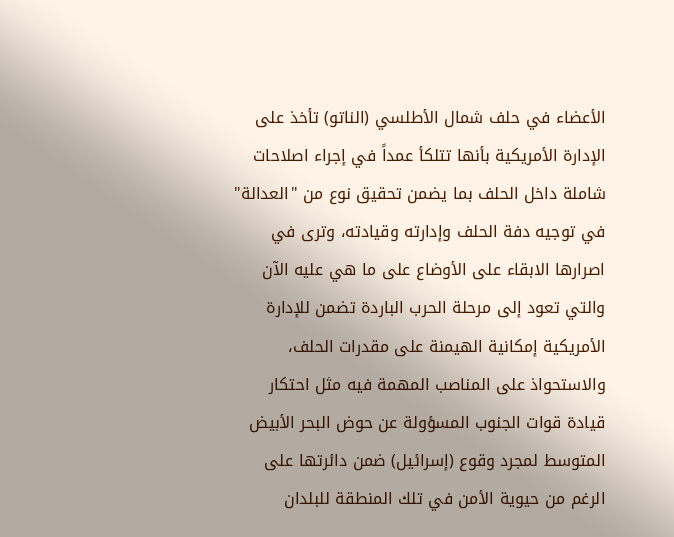الأعضاء في حلف شمال الأطلسي (الناتو) تأخذ على الإدارة الأمريكية بأنها تتلكأ عمداً في إجراء اصلاحات شاملة داخل الحلف بما يضمن تحقيق نوع من "العدالة" في توجيه دفة الحلف وإدارته وقيادته، وترى في اصرارها الابقاء على الأوضاع على ما هي عليه الآن والتي تعود إلى مرحلة الحرب الباردة تضمن للإدارة الأمريكية إمكانية الهيمنة على مقدرات الحلف، والاستحواذ على المناصب المهمة فيه مثل احتكار قيادة قوات الجنوب المسؤولة عن حوض البحر الأبيض المتوسط لمجرد وقوع (إسرائيل) ضمن دائرتها على الرغم من حيوية الأمن في تلك المنطقة للبلدان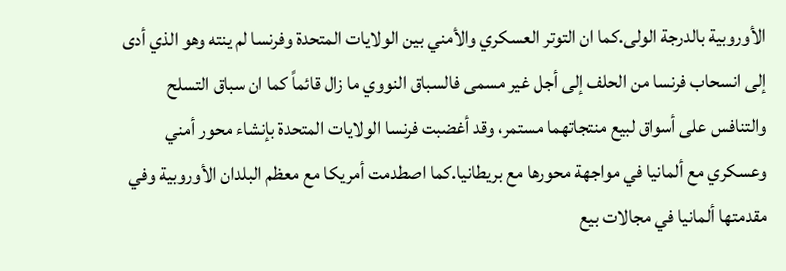الأوروبية بالدرجة الولى.كما ان التوتر العسكري والأمني بين الولايات المتحدة وفرنسا لم ينته وهو الذي أدى إلى انسحاب فرنسا من الحلف إلى أجل غير مسمى فالسباق النووي ما زال قائماً كما ان سباق التسلح والتنافس على أسواق لبيع منتجاتهما مستمر، وقد أغضبت فرنسا الولايات المتحدة بإنشاء محور أمني وعسكري مع ألمانيا في مواجهة محورها مع بريطانيا.كما اصطدمت أمريكا مع معظم البلدان الأوروبية وفي مقدمتها ألمانيا في مجالات بيع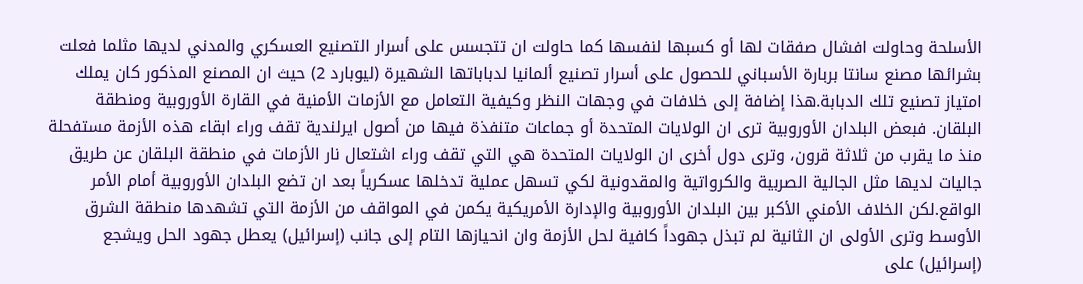الأسلحة وحاولت افشال صفقات لها أو كسبها لنفسها كما حاولت ان تتجسس على أسرار التصنيع العسكري والمدني لديها مثلما فعلت بشرائها مصنع سانتا بربارة الأسباني للحصول على أسرار تصنيع ألمانيا لدباباتها الشهيرة (ليوبارد 2) حيث ان المصنع المذكور كان يملك امتياز تصنيع تلك الدبابة.هذا إضافة إلى خلافات في وجهات النظر وكيفية التعامل مع الأزمات الأمنية في القارة الأوروبية ومنطقة البلقان. فبعض البلدان الأوروبية ترى ان الولايات المتحدة أو جماعات متنفذة فيها من أصول ايرلندية تقف وراء ابقاء هذه الأزمة مستفحلة منذ ما يقرب من ثلاثة قرون، وترى دول أخرى ان الولايات المتحدة هي التي تقف وراء اشتعال نار الأزمات في منطقة البلقان عن طريق جاليات لديها مثل الجالية الصربية والكرواتية والمقدونية لكي تسهل عملية تدخلها عسكرياً بعد ان تضع البلدان الأوروبية أمام الأمر الواقع.لكن الخلاف الأمني الأكبر بين البلدان الأوروبية والإدارة الأمريكية يكمن في المواقف من الأزمة التي تشهدها منطقة الشرق الأوسط وترى الأولى ان الثانية لم تبذل جهوداً كافية لحل الأزمة وان انحيازها التام إلى جانب (إسرائيل) يعطل جهود الحل ويشجع (إسرائيل) على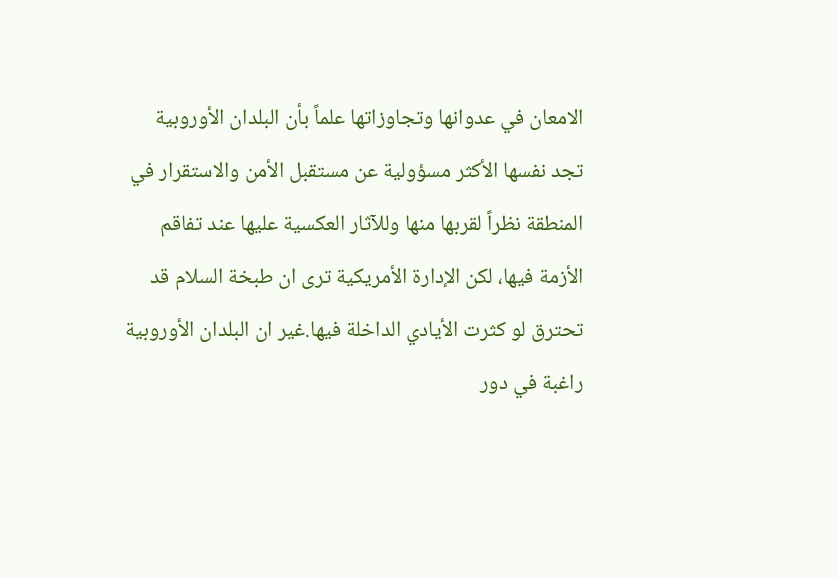الامعان في عدوانها وتجاوزاتها علماً بأن البلدان الأوروبية تجد نفسها الأكثر مسؤولية عن مستقبل الأمن والاستقرار في المنطقة نظراً لقربها منها وللآثار العكسية عليها عند تفاقم الأزمة فيها، لكن الإدارة الأمريكية ترى ان طبخة السلام قد تحترق لو كثرت الأيادي الداخلة فيها.غير ان البلدان الأوروبية راغبة في دور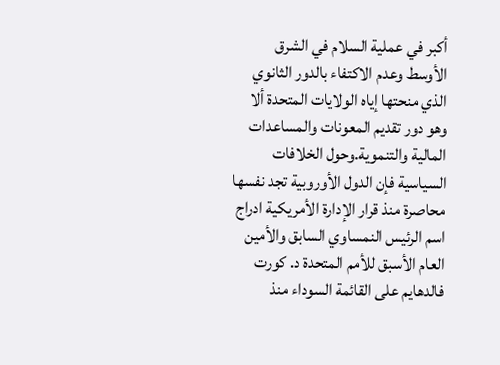أكبر في عملية السلام في الشرق الأوسط وعدم الاكتفاء بالدور الثانوي الذي منحتها إياه الولايات المتحدة ألا وهو دور تقديم المعونات والمساعدات المالية والتنموية.وحول الخلافات السياسية فإن الدول الأوروبية تجد نفسها محاصرة منذ قرار الإدارة الأمريكية ادراج اسم الرئيس النمساوي السابق والأمين العام الأسبق للأمم المتحدة د. كورت فالدهايم على القائمة السوداء منذ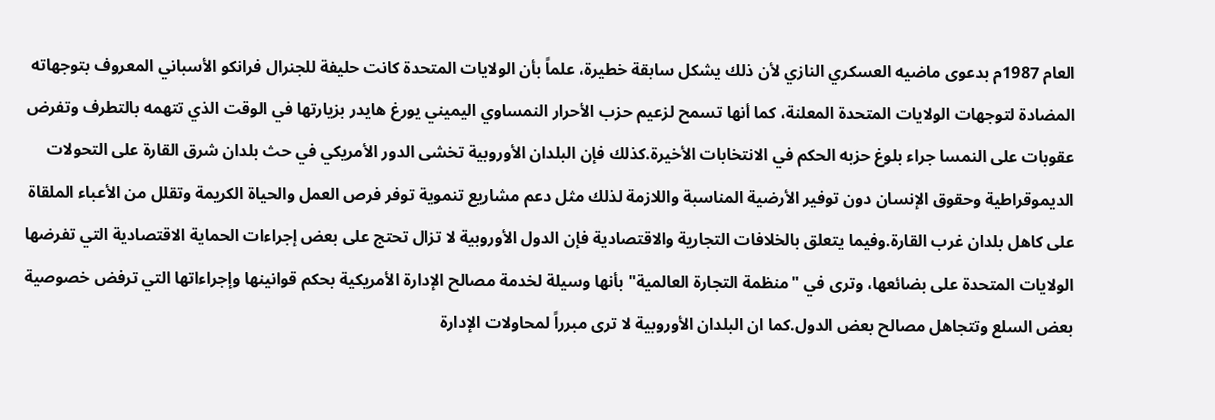العام 1987م بدعوى ماضيه العسكري النازي لأن ذلك يشكل سابقة خطيرة، علماً بأن الولايات المتحدة كانت حليفة للجنرال فرانكو الأسباني المعروف بتوجهاته المضادة لتوجهات الولايات المتحدة المعلنة، كما أنها تسمح لزعيم حزب الأحرار النمساوي اليميني يورغ هايدر بزيارتها في الوقت الذي تتهمه بالتطرف وتفرض عقوبات على النمسا جراء بلوغ حزبه الحكم في الانتخابات الأخيرة.كذلك فإن البلدان الأوروبية تخشى الدور الأمريكي في حث بلدان شرق القارة على التحولات الديموقراطية وحقوق الإنسان دون توفير الأرضية المناسبة واللازمة لذلك مثل دعم مشاريع تنموية توفر فرص العمل والحياة الكريمة وتقلل من الأعباء الملقاة على كاهل بلدان غرب القارة.وفيما يتعلق بالخلافات التجارية والاقتصادية فإن الدول الأوروبية لا تزال تحتج على بعض إجراءات الحماية الاقتصادية التي تفرضها الولايات المتحدة على بضائعها، وترى في "منظمة التجارة العالمية" بأنها وسيلة لخدمة مصالح الإدارة الأمريكية بحكم قوانينها وإجراءاتها التي ترفض خصوصية بعض السلع وتتجاهل مصالح بعض الدول.كما ان البلدان الأوروبية لا ترى مبرراً لمحاولات الإدارة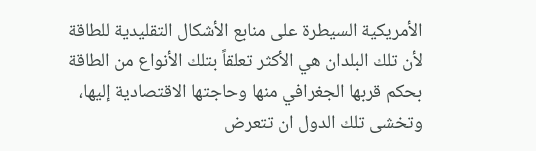الأمريكية السيطرة على منابع الأشكال التقليدية للطاقة لأن تلك البلدان هي الأكثر تعلقاً بتلك الأنواع من الطاقة بحكم قربها الجغرافي منها وحاجتها الاقتصادية إليها، وتخشى تلك الدول ان تتعرض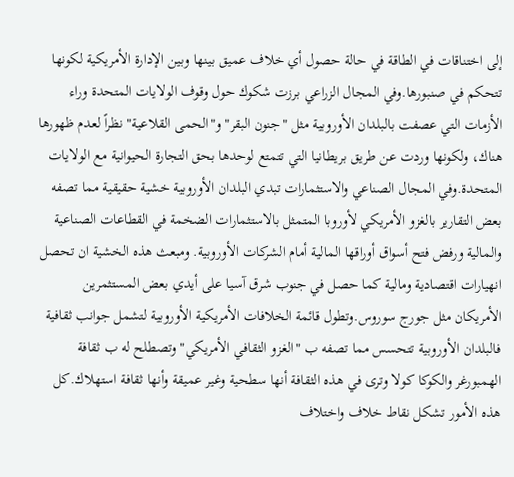إلى اختناقات في الطاقة في حالة حصول أي خلاف عميق بينها وبين الإدارة الأمريكية لكونها تتحكم في صنبورها.وفي المجال الزراعي برزت شكوك حول وقوف الولايات المتحدة وراء الأزمات التي عصفت بالبلدان الأوروبية مثل "جنون البقر" و"الحمى القلاعية" نظراً لعدم ظهورها هناك، ولكونها وردت عن طريق بريطانيا التي تتمتع لوحدها بحق التجارة الحيوانية مع الولايات المتحدة.وفي المجال الصناعي والاستثمارات تبدي البلدان الأوروبية خشية حقيقية مما تصفه بعض التقارير بالغزو الأمريكي لأوروبا المتمثل بالاستثمارات الضخمة في القطاعات الصناعية والمالية ورفض فتح أسواق أوراقها المالية أمام الشركات الأوروبية. ومبعث هذه الخشية ان تحصل انهيارات اقتصادية ومالية كما حصل في جنوب شرق آسيا على أيدي بعض المستثمرين الأمريكان مثل جورج سوروس.وتطول قائمة الخلافات الأمريكية الأوروبية لتشمل جوانب ثقافية فالبلدان الأوروبية تتحسس مما تصفه ب "الغزو الثقافي الأمريكي" وتصطلح له ب ثقافة الهمبورغر والكوكا كولا وترى في هذه الثقافة أنها سطحية وغير عميقة وأنها ثقافة استهلاك.كل هذه الأمور تشكل نقاط خلاف واختلاف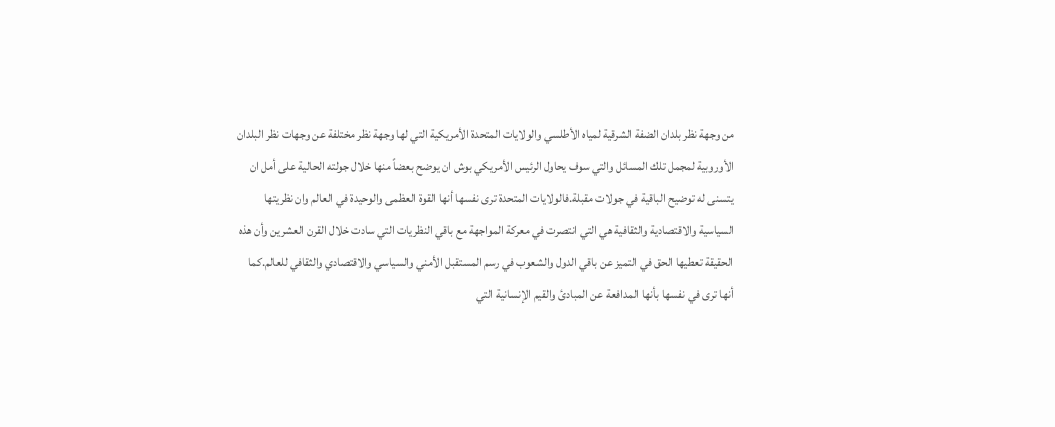من وجهة نظر بلدان الضفة الشرقية لمياه الأطلسي والولايات المتحدة الأمريكية التي لها وجهة نظر مختلفة عن وجهات نظر البلدان الأوروبية لمجمل تلك المسائل والتي سوف يحاول الرئيس الأمريكي بوش ان يوضح بعضاً منها خلال جولته الحالية على أمل ان يتسنى له توضيح الباقية في جولات مقبلة.فالولايات المتحدة ترى نفسها أنها القوة العظمى والوحيدة في العالم وان نظريتها السياسية والاقتصادية والثقافية هي التي انتصرت في معركة المواجهة مع باقي النظريات التي سادت خلال القرن العشرين وأن هذه الحقيقة تعطيها الحق في التميز عن باقي الدول والشعوب في رسم المستقبل الأمني والسياسي والاقتصادي والثقافي للعالم.كما أنها ترى في نفسها بأنها المدافعة عن المبادئ والقيم الإنسانية التي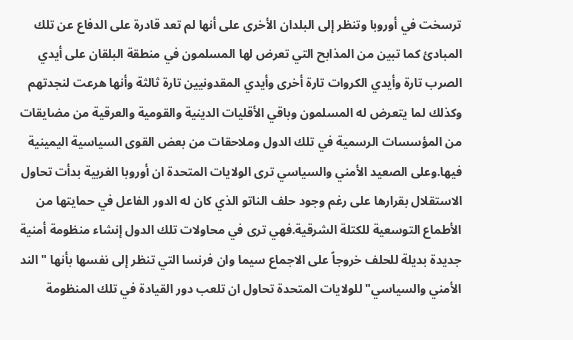ترسخت في أوروبا وتنظر إلى البلدان الأخرى على أنها لم تعد قادرة على الدفاع عن تلك المبادئ كما تبين من المذابح التي تعرض لها المسلمون في منطقة البلقان على أيدي الصرب تارة وأيدي الكروات تارة أخرى وأيدي المقدونيين تارة ثالثة وأنها هرعت لنجدتهم وكذلك لما يتعرض له المسلمون وباقي الأقليات الدينية والقومية والعرقية من مضايقات من المؤسسات الرسمية في تلك الدول وملاحقات من بعض القوى السياسية اليمينية فيها.وعلى الصعيد الأمني والسياسي ترى الولايات المتحدة ان أوروبا الغربية بدأت تحاول الاستقلال بقرارها على رغم وجود حلف الناتو الذي كان له الدور الفاعل في حمايتها من الأطماع التوسعية للكتلة الشرقية.فهي ترى في محاولات تلك الدول إنشاء منظومة أمنية جديدة بديلة للحلف خروجاً على الاجماع سيما وان فرنسا التي تنظر إلى نفسها بأنها "الند الأمني والسياسي" للولايات المتحدة تحاول ان تلعب دور القيادة في تلك المنظومة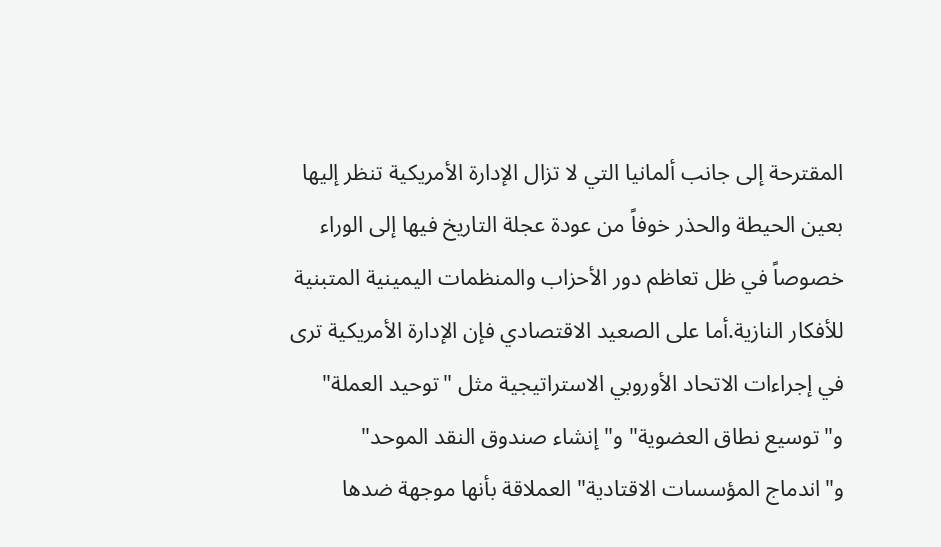المقترحة إلى جانب ألمانيا التي لا تزال الإدارة الأمريكية تنظر إليها بعين الحيطة والحذر خوفاً من عودة عجلة التاريخ فيها إلى الوراء خصوصاً في ظل تعاظم دور الأحزاب والمنظمات اليمينية المتبنية للأفكار النازية.أما على الصعيد الاقتصادي فإن الإدارة الأمريكية ترى في إجراءات الاتحاد الأوروبي الاستراتيجية مثل "توحيد العملة" و"توسيع نطاق العضوية" و"إنشاء صندوق النقد الموحد" و"اندماج المؤسسات الاقتادية" العملاقة بأنها موجهة ضدها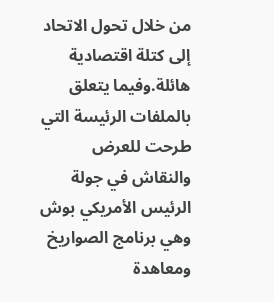من خلال تحول الاتحاد إلى كتلة اقتصادية هائلة.وفيما يتعلق بالملفات الرئيسة التي طرحت للعرض والنقاش في جولة الرئيس الأمريكي بوش وهي برنامج الصواريخ ومعاهدة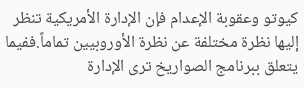كيوتو وعقوبة الإعدام فإن الإدارة الأمريكية تنظر إليها نظرة مختلفة عن نظرة الأوروبيين تماماً.ففيما يتعلق ببرنامج الصواريخ ترى الإدارة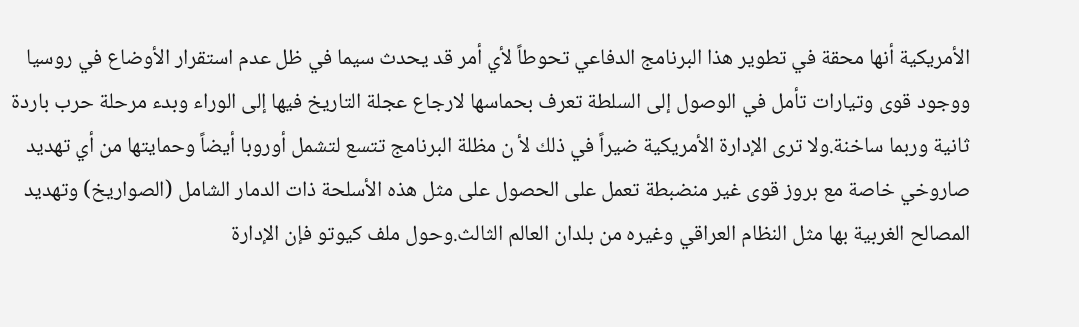الأمريكية أنها محقة في تطوير هذا البرنامج الدفاعي تحوطاً لأي أمر قد يحدث سيما في ظل عدم استقرار الأوضاع في روسيا ووجود قوى وتيارات تأمل في الوصول إلى السلطة تعرف بحماسها لارجاع عجلة التاريخ فيها إلى الوراء وبدء مرحلة حرب باردة ثانية وربما ساخنة.ولا ترى الإدارة الأمريكية ضيراً في ذلك لأ ن مظلة البرنامج تتسع لتشمل أوروبا أيضاً وحمايتها من أي تهديد صاروخي خاصة مع بروز قوى غير منضبطة تعمل على الحصول على مثل هذه الأسلحة ذات الدمار الشامل (الصواريخ) وتهديد المصالح الغربية بها مثل النظام العراقي وغيره من بلدان العالم الثالث.وحول ملف كيوتو فإن الإدارة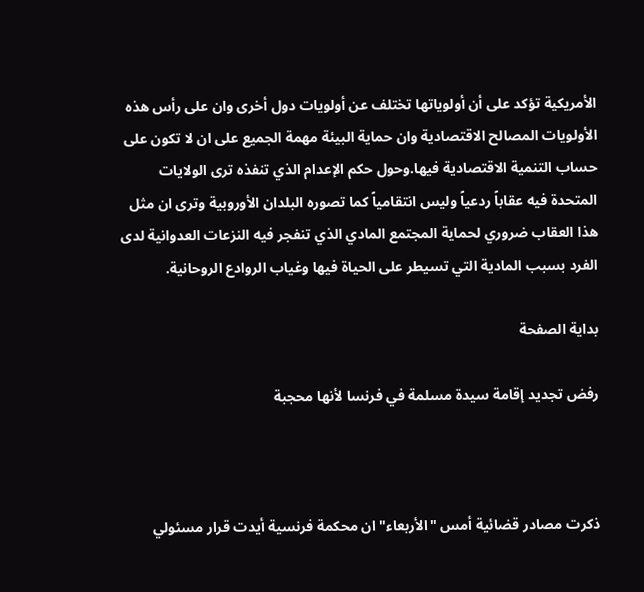الأمريكية تؤكد على أن أولوياتها تختلف عن أولويات دول أخرى وان على رأس هذه الأولويات المصالح الاقتصادية وان حماية البيئة مهمة الجميع على ان لا تكون على حساب التنمية الاقتصادية فيها.وحول حكم الإعدام الذي تنفذه ترى الولايات المتحدة فيه عقاباً ردعياً وليس انتقامياً كما تصوره البلدان الأوروبية وترى ان مثل هذا العقاب ضروري لحماية المجتمع المادي الذي تنفجر فيه النزعات العدوانية لدى الفرد بسبب المادية التي تسيطر على الحياة فيها وغياب الروادع الروحانية.

بداية الصفحة

رفض تجديد إقامة سيدة مسلمة في فرنسا لأنها محجبة



ذكرت مصادر قضائية أمس "الأربعاء" ان محكمة فرنسية أيدت قرار مسئولي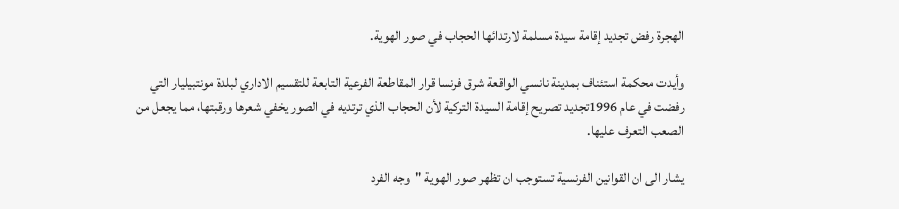الهجرة رفض تجديد إقامة سيدة مسلمة لارتدائها الحجاب في صور الهوية.

وأيدت محكمة استئناف بمدينة نانسي الواقعة شرق فرنسا قرار المقاطعة الفرعية التابعة للتقسيم الاداري لبلدة مونتبيليار التي رفضت في عام 1996تجديد تصريح إقامة السيدة التركية لأن الحجاب الذي ترتديه في الصور يخفي شعرها ورقبتها، مما يجعل من الصعب التعرف عليها.

يشار الى ان القوانين الفرنسية تستوجب ان تظهر صور الهوية "وجه الفرد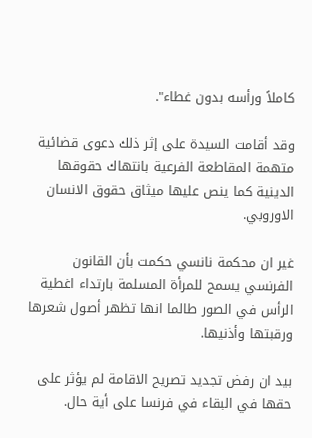كاملاً ورأسه بدون غطاء".

وقد أقامت السيدة على إثر ذلك دعوى قضائية متهمة المقاطعة الفرعية بانتهاك حقوقها الدينية كما ينص عليها ميثاق حقوق الانسان الاوروبي.

غير ان محكمة نانسي حكمت بأن القانون الفرنسي يسمح للمرأة المسلمة بارتداء اغطية الرأس في الصور طالما انها تظهر أصول شعرها ورقبتها وأذنيها.

بيد ان رفض تجديد تصريح الاقامة لم يؤثر على حقها في البقاء في فرنسا على أية حال.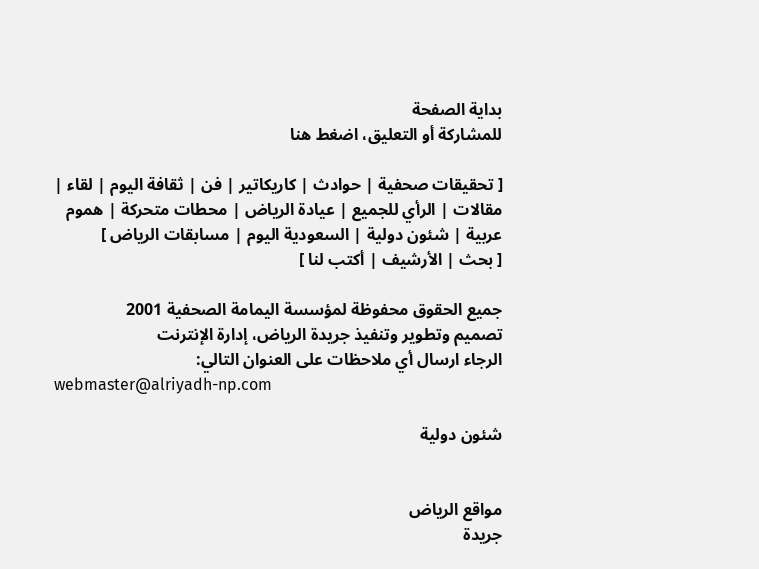بداية الصفحة
للمشاركة أو التعليق، اضغط هنا

[ تحقيقات صحفية | حوادث | كاريكاتير | فن | ثقافة اليوم | لقاء | مقالات | الرأي للجميع | عيادة الرياض | محطات متحركة | هموم عربية | شئون دولية | السعودية اليوم | مسابقات الرياض ]
[ بحث | الأرشيف | أكتب لنا ]

جميع الحقوق محفوظة لمؤسسة اليمامة الصحفية 2001
تصميم وتطوير وتنفيذ جريدة الرياض، إدارة الإنترنت
الرجاء ارسال أي ملاحظات على العنوان التالي:
webmaster@alriyadh-np.com

شئون دولية


مواقع الرياض
جريدة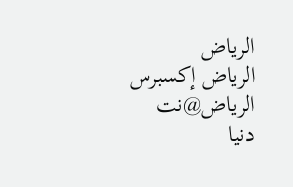الرياض
الرياض إكسبرس
الرياض@نت
دنيا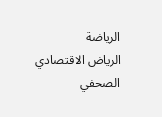الرياضة
الرياض الاقتصادي
الصحفي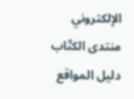الإلكتروني
منتدى الكتّاب
دليل المواقع